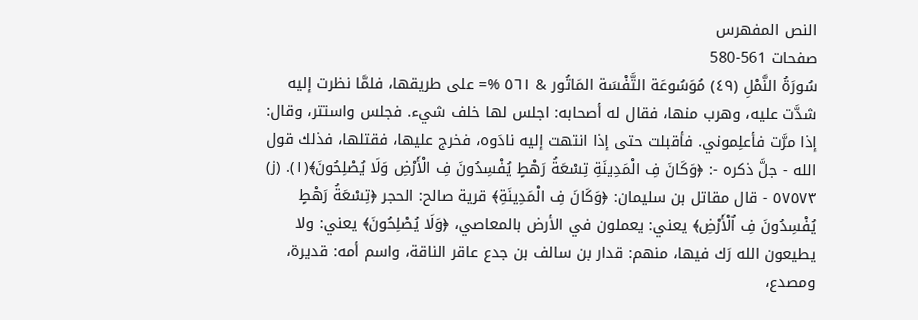النص المفهرس
صفحات 561-580
سُورَةُ النَّمْلِ (٤٩) مُوَسُوعَة التَّفْسَة المَاتُور & ٥٦١ %= على طريقها، فلمَّا نظرت إليه شدَّت عليه، وهرب منها، فقال له أصحابه: اجلس لها خلف شيء. فجلس واستتر، وقال: إذا مرَّت فأعلِموني. فأقبلت حتى إذا انتهت إليه نادَوه، فخرج عليها، فقتلها، فذلك قول الله - جلَّ ذكره -: ﴿وَكَانَ فِ الْمَدِينَةِ تِسْعَةُ رَهْطٍ يُفْسِدُونَ فِ الْأَرْضِ وَلَا يُصْلِحُونَ﴾(١). (ز) ٥٧٥٧٣ - قال مقاتل بن سليمان: ﴿وَكَانَ فِ الْمَدِينَةِ﴾ قرية صالح: الحجر ﴿تِسْعَةُ رَهْطٍ يُفْسِدُونَ فِ اٌلْأَرْضِ﴾ يعني: يعملون في الأرض بالمعاصي، ﴿وَلَا يُصْلِحُونَ﴾ يعني: ولا يطيعون الله رَك فيها، منهم: قدار بن سالف بن جدع عاقر الناقة، واسم أمه: قديرة، ومصدع،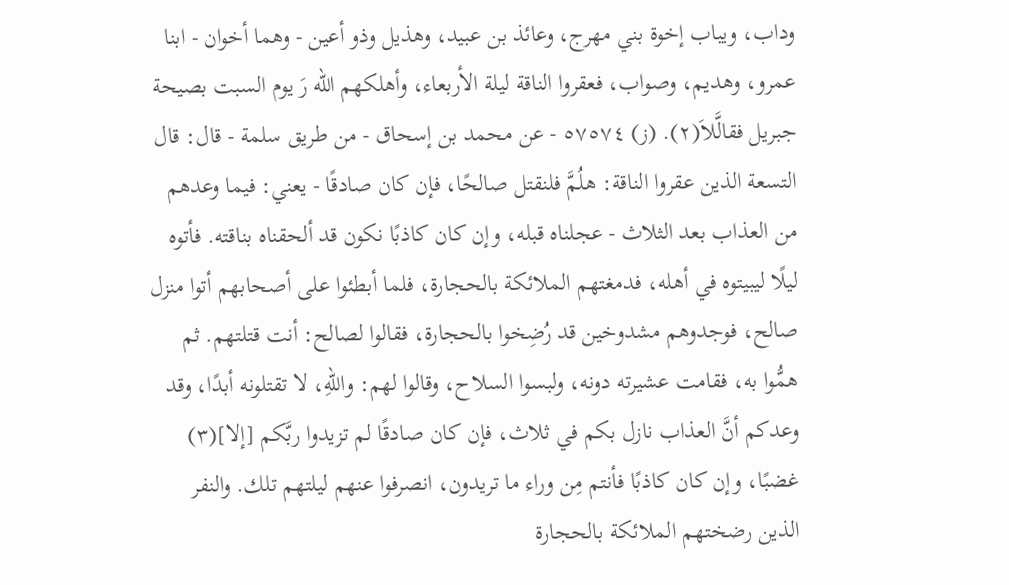وداب، ويباب إخوة بني مهرج، وعائذ بن عبيد، وهذيل وذو أعين - وهما أخوان - ابنا عمرو، وهديم، وصواب، فعقروا الناقة ليلة الأربعاء، وأهلكهم الله رَ يوم السبت بصيحة جبريل فقالَّلاَ(٢). (ز) ٥٧٥٧٤ - عن محمد بن إسحاق - من طريق سلمة - قال: قال التسعة الذين عقروا الناقة: هلُمَّ فلنقتل صالحًا، فإن كان صادقًا - يعني: فيما وعدهم من العذاب بعد الثلاث - عجلناه قبله، وإن كان كاذبًا نكون قد ألحقناه بناقته. فأتوه ليلًا ليبيتوه في أهله، فدمغتهم الملائكة بالحجارة، فلما أبطئوا على أصحابهم أتوا منزل صالح، فوجدوهم مشدوخين قد رُضِخوا بالحجارة، فقالوا لصالح: أنت قتلتهم. ثم همُّوا به، فقامت عشيرته دونه، ولبسوا السلاح، وقالوا لهم: واللهِ، لا تقتلونه أبدًا، وقد وعدكم أنَّ العذاب نازل بكم في ثلاث، فإن كان صادقًا لم تزيدوا ربَّكم [إلا](٣) غضبًا، وإن كان كاذبًا فأنتم مِن وراء ما تريدون، انصرفوا عنهم ليلتهم تلك. والنفر الذين رضختهم الملائكة بالحجارة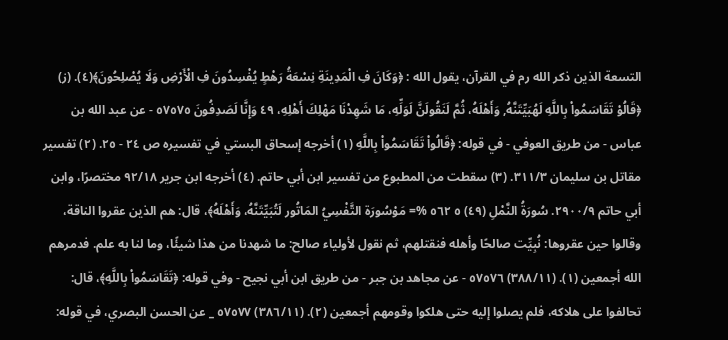التسعة الذين ذكر الله رم في القرآن، يقول الله : ﴿وَكَانَ فِ الْمَدِينَةِ نِسْعَةُ رَهْطٍ يُفْسِدُونَ فِ الْأَرْضِ وَلَا يُصْلِحُونَ﴾(٤). (ز) ﴿قَالُوْ تَقَاسَمُواْ بِاللَّهِ لَهُبَيِّتَنَّهُ, وَأَهْلَهُ، ثُمَّ لَنَقُولَنَّ لَوَلِّهِ، مَا شَهِدْنَا مَهْلِكَ أَهْلِهِ، ٤٩ وَإِنَّا لَصَدِفُونَ ٥٧٥٧٥ - عن عبد الله بن عباس - من طريق العوفي - في قوله: ﴿قَالُواْ تَقَاسَمُواْ بِاللَّهِ (١) أخرجه إسحاق البستي في تفسيره ص ٢٤ - ٢٥. (٢) تفسير مقاتل بن سليمان ٣١١/٣. (٣) سقطت من المطبوع من تفسير ابن أبي حاتم. (٤) أخرجه ابن جرير ٩٢/١٨ مختصرًا، وابن أبي حاتم ٢٩٠٠/٩. سُورَةُ النَّمْلِ (٤٩) ٥ ٥٦٢ %= مَوْسُورَة التَّفْسِيُ المَاتُور لَتُبَيِّتَنَّهُ، وَأَهْلَهُ﴾، قال: هم الذين عقروا الناقة، وقالوا حين عقروها: نُبِيِّت صالحًا وأهله فنقتلهم، ثم نقول لأولياء صالح: ما شهدنا من هذا شيئًا، وما لنا به علم. فدمرهم الله أجمعين (١). (٣٨٨/١١) ٥٧٥٧٦ - عن مجاهد بن جبر - من طريق ابن أبي نجيح - وفي قوله: ﴿تَقَاسَمُواْ بِاللَّهِ﴾، قال: تحالفوا على هلاكه، فلم يصلوا إليه حتى هلكوا وقومهم أجمعين (٢). (٣٨٦/١١) ٥٧٥٧٧ _ عن الحسن البصري، في قوله: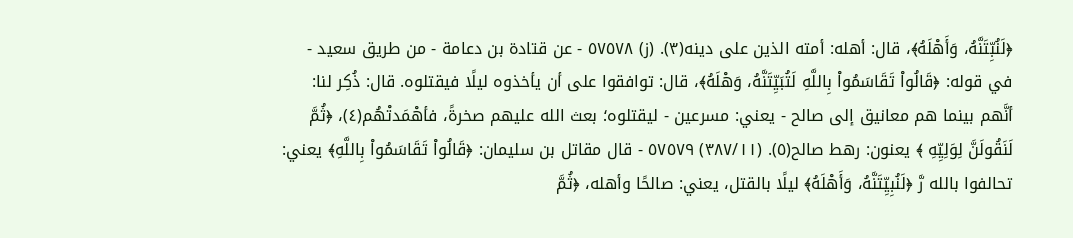﴿لَنُبِّتَنَّهُ، وَأَهْلَهُ﴾، قال: أهله: أمته الذين على دينه(٣). (ز) ٥٧٥٧٨ - عن قتادة بن دعامة - من طريق سعيد - في قوله: ﴿قَالُواْ تَقَاسَمُواْ بِاللَّهِ لَتُبَيِّتَنَّهُ، وَهْلَهُ﴾، قال: توافقوا على أن يأخذوه ليلًا فيقتلوه. قال: ذُكِر لنا: أنَّهم بينما هم معانيق إلى صالح - يعني: مسرعين - ليقتلوه؛ بعث الله عليهم صخرةً، فأهْمَدتْهُم(٤)، ﴿ثُمَّ لَنَقُولَنَّ لِوَلِيِّهِ ﴾ يعنون: رهط صالح(٥). (٣٨٧/١١) ٥٧٥٧٩ - قال مقاتل بن سليمان: ﴿قَالُواْ تَقَاسَمُواْ بِاللَّهِ﴾ يعني: تحالفوا بالله رَّ ﴿لَنُبِيِّتَنَّهُ، وَأَهْلَهُ﴾ ليلًا بالقتل، يعني: صالحًا وأهله، ﴿ثُمَّ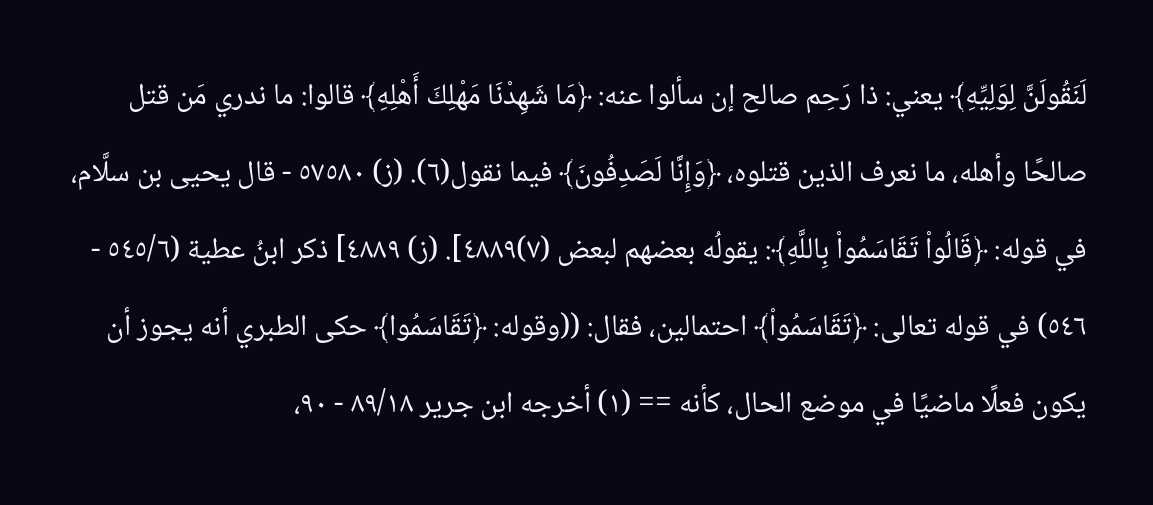لَنَقُولَنَّ لِوَلِيِّهِ﴾ يعني: ذا رَحِم صالح إن سألوا عنه: ﴿مَا شَهِدْنَا مَهْلِكَ أَهْلِهِ﴾ قالوا: ما ندري مَن قتل صالحًا وأهله، ما نعرف الذين قتلوه، ﴿وَإِنَّا لَصَدِفُونَ﴾ فيما نقول(٦). (ز) ٥٧٥٨٠ - قال يحيى بن سلَّام، في قوله: ﴿قَالُواْ تَقَاسَمُواْ بِاللَّهِ﴾: يقولُه بعضهم لبعض (٧)٤٨٨٩]. (ز) ٤٨٨٩] ذكر ابنُ عطية (٥٤٥/٦ - ٥٤٦) في قوله تعالى: ﴿تَقَاسَمُواْ﴾ احتمالين، فقال: ((وقوله: ﴿تَقَاسَمُوا﴾ حكى الطبري أنه يجوز أن يكون فعلًا ماضيًا في موضع الحال، كأنه == (١) أخرجه ابن جرير ٨٩/١٨ - ٩٠،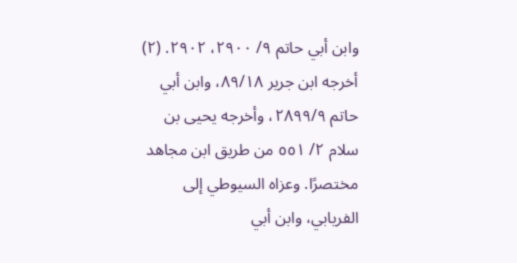وابن أبي حاتم ٩/ ٢٩٠٠، ٢٩٠٢. (٢) أخرجه ابن جرير ٨٩/١٨، وابن أبي حاتم ٢٨٩٩/٩، وأخرجه يحيى بن سلام ٢/ ٥٥١ من طريق ابن مجاهد مختصرًا. وعزاه السيوطي إلى الفريابي، وابن أبي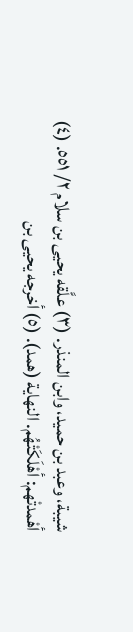شيبة، وعبد بن حميد، وابن المنذر. (٣) علَّقه يحيى بن سلام ٢/ ٥٥١. (٤) أهْمدتْهم: أهْلَكَتْهُم. النهاية (همد). (٥) أخرجه يحيى بن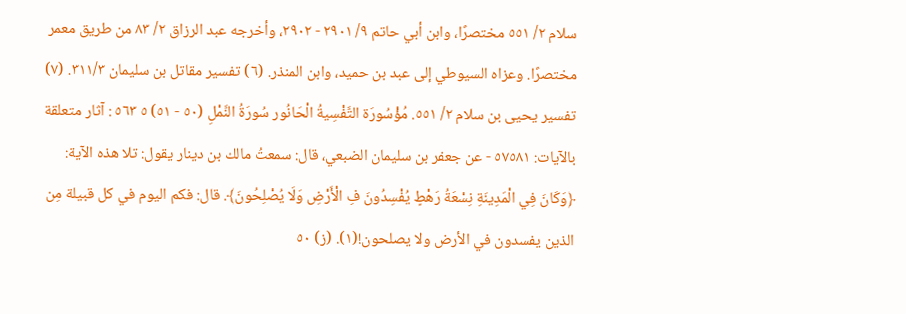سلام ٢/ ٥٥١ مختصرًا، وابن أبي حاتم ٩/ ٢٩٠١ - ٢٩٠٢، وأخرجه عبد الرزاق ٢/ ٨٣ من طريق معمر مختصرًا. وعزاه السيوطي إلى عبد بن حميد، وابن المنذر. (٦) تفسير مقاتل بن سليمان ٣١١/٣. (٧) تفسير يحيى بن سلام ٢/ ٥٥١. مُؤْسُورَة التَّفْسِيةُ الْحَانُور سُورَةُ النَّمْلِ (٥٠ - ٥١) ٥ ٥٦٣ : آثار متعلقة بالآيات: ٥٧٥٨١ - عن جعفر بن سليمان الضبعي، قال: سمعتُ مالك بن دينار يقول: تلا هذه الآية: ﴿وَكَانَ فِي الْمَدِينَةِ نِسْعَةُ رَهْطٍ يُفْسِدُونَ فِ الْأَرْضِ وَلَا يُصْلِحُونَ﴾. قال: فكم اليوم في كل قبيلة مِن الذين يفسدون في الأرض ولا يصلحون!(١). (ز) ٥٠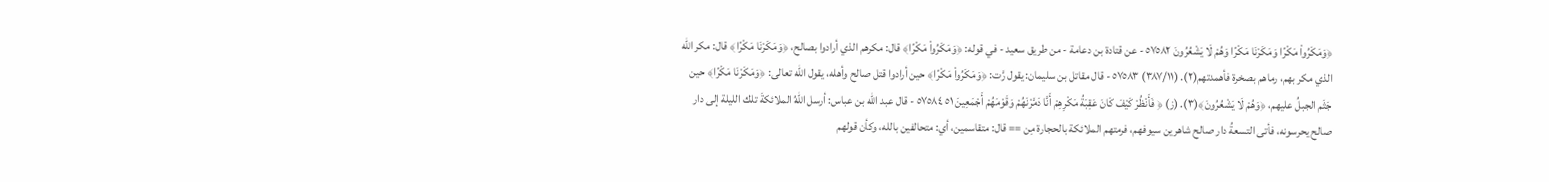﴿وَمَكَرُواْ مَكْرًا وَمَكَرْنَا مَكْرًا وَهُمْ لَا يَشْعُرُونَ ٥٧٥٨٢ - عن قتادة بن دعامة - من طريق سعيد - في قوله: ﴿وَمَكَرُواْ مَكْرًا﴾ قال: مكرهم الذي أرادوا بصالح، ﴿وَمَكَرْنَا مَكْرًا﴾ قال: مكر الله الذي مكر بهم، رماهم بصخرة فأهمدتهم(٢). (٣٨٧/١١) ٥٧٥٨٣ - قال مقاتل بن سليمان: يقول رَّت: ﴿وَمَكَرُواْ مَكْرًا﴾ حين أرادوا قتل صالح وأهله، يقول الله تعالى: ﴿وَمَكَرْنَا مَكْرًا﴾ حين جَثَم الجبلُ عليهم، ﴿وَهُمْ لَا يَشْعُرُونَ﴾(٣). (ز) ﴿ فَأَنْظُرْ كَيْفَ كَانَ عَقِبَةُ مَكْرِهِمْ أَنَّا دَمَّرْنَهُمْ وَقَوْمَهُمْ أَجْمَعِينَ ٥١ ٥٧٥٨٤ - قال عبد الله بن عباس: أرسل اللهُ الملائكةَ تلك الليلة إلى دار صالح يحرسونه، فأتى التسعةُ دار صالح شاهرين سيوفهم، فرمتهم الملائكة بالحجارة مِن == قال: متقاسمين، أي: متحالفين بالله، وكأن قولهم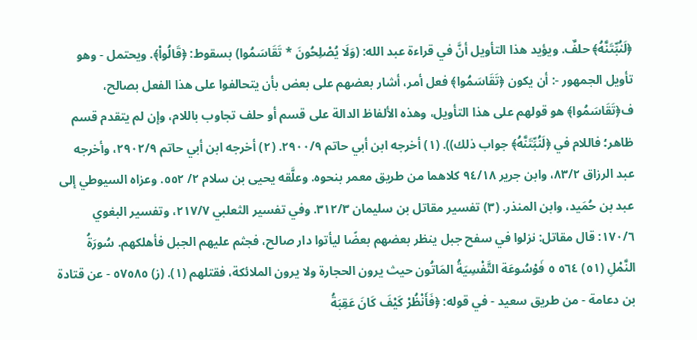﴿لَنُبِّتَنَّهُ﴾ حلفٌ. ويؤيد هذا التأويل أنَّ في قراءة عبد الله: (وَلَا يُصْلِحُونَ * تَقَاسَمُوا) بسقوط: ﴿قَالُواْ﴾. ويحتمل - وهو تأويل الجمهور -: أن يكون ﴿تَقَاسَمُوا﴾ فعل أمر، أشار بعضهم على بعض بأن يتحالفوا على هذا الفعل بصالح، ف﴿تَقَاسَمُوا﴾ هو قولهم على هذا التأويل، وهذه الألفاظ الدالة على قسم أو حلف تجاوب باللام، وإن لم يتقدم قسم ظاهر؛ فاللام في ﴿لَنُبِّتَنَّهُ﴾ جواب ذلك)). (١) أخرجه ابن أبي حاتم ٢٩٠٠/٩. (٢) أخرجه ابن أبي حاتم ٢٩٠٢/٩، وأخرجه عبد الرزاق ٨٣/٢، وابن جرير ٩٤/١٨ كلاهما من طريق معمر بنحوه. وعلَّقه يحيى بن سلام ٢/ ٥٥٢. وعزاه السيوطي إلى عبد بن حُمَيد، وابن المنذر. (٣) تفسير مقاتل بن سليمان ٣١٢/٣. وفي تفسير الثعلبي ٢١٧/٧، وتفسير البغوي ١٧٠/٦: قال مقاتل: نزلوا في سفح جبل ينظر بعضهم بعضًا ليأتوا دار صالح، فجثم عليهم الجبل فأهلكهم. سُورَةُ النَّمْلِ (٥١) ٥٦٤ ٥ فَوْسُوعَة التَّفْسِيَةُ المَاتُون حيث يرون الحجارة ولا يرون الملائكة، فقتلهم (١). (ز) ٥٧٥٨٥ - عن قتادة بن دعامة - من طريق سعيد - في قوله: ﴿فَأَنْظُرْ كَيْفَ كَانَ عَقِبَةُ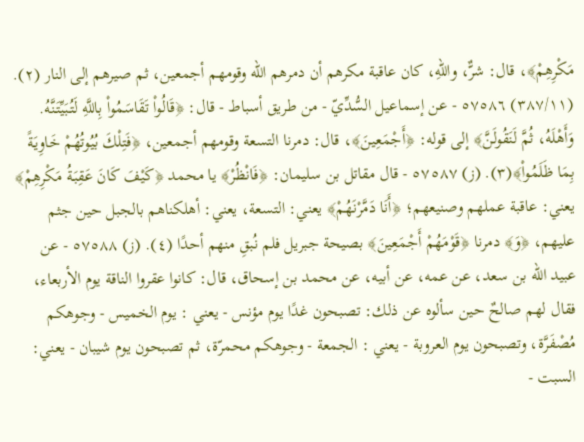مَكْرِهِمْ﴾، قال: شرٌّ، واللهِ، كان عاقبة مكرهم أن دمرهم الله وقومهم أجمعين، ثم صيرهم إلى النار (٢). (٣٨٧/١١) ٥٧٥٨٦ - عن إسماعيل السُّدِّيّ - من طريق أسباط - قال: ﴿قَالُواْ تَقَاسَمُواْ بِاللَّهِ لَتُبَيِّتَنَّهُ. وَأَهْلَهُ، ثُمَّ لَنَقُولَنَّ﴾ إلى قوله: ﴿أَجْمَعِينَ﴾، قال: دمرنا التسعة وقومهم أجمعين، ﴿فَتِلْكَ بُيُوتُهُمْ خَاوِيَةً بِمَا ظَلَمُواْ﴾(٣). (ز) ٥٧٥٨٧ - قال مقاتل بن سليمان: ﴿فَانْظُرْ﴾ يا محمد ﴿كَيْفَ كَانَ عَقِبَةُ مَكْرِهِمْ﴾ يعني: عاقبة عملهم وصنيعهم؛ ﴿أَنَا دَمَّرْنَهُمْ﴾ يعني: التسعة، يعني: أهلكناهم بالجبل حين جثم عليهم، ﴿وَ﴾ دمرنا ﴿قَوْمَهُمْ أَجْمَعِينَ﴾ بصيحة جبريل فلم نُبقِ منهم أحدًا (٤). (ز) ٥٧٥٨٨ - عن عبيد الله بن سعد، عن عمه، عن أبيه، عن محمد بن إسحاق، قال: كانوا عقروا الناقة يوم الأربعاء، فقال لهم صالحٌ حين سألوه عن ذلك: تصبحون غدًا يوم مؤنس - يعني : يوم الخميس - وجوهكم مُصْفَرَّة، وتصبحون يوم العروبة - يعني : الجمعة - وجوهكم محمرّة، ثم تصبحون يوم شيبان - يعني: السبت -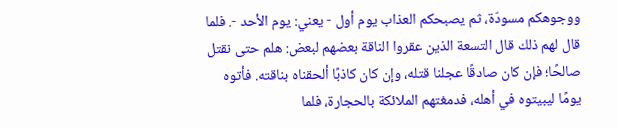ووجوهكم مسودّة، ثم يصبحكم العذاب يوم أول - يعني: يوم الأحد -. فلما قال لهم ذلك قال التسعة الذين عقروا الناقة بعضهم لبعض: هلم حتى نقتل صالحًا؛ فإن كان صادقًا عجلنا قتله، وإن كان كاذبًا ألحقناه بناقته. فأتوه يومًا ليبيتوه في أهله، فدمغتهم الملائكة بالحجارة، فلما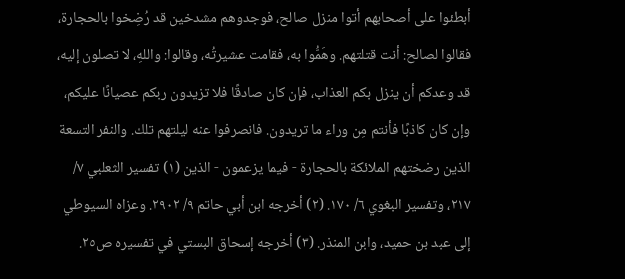أبطئوا على أصحابهم أتوا منزل صالح، فوجدوهم مشدخين قد رُضِخوا بالحجارة، فقالوا لصالح: أنت قتلتهم. وهَمُّوا به، فقامت عشيرتُه، وقالوا: واللهِ، لا تصلون إليه، قد وعدكم أن ينزل بكم العذاب، فإن كان صادقًا فلا تزيدون ربكم عصيانًا عليكم، وإن كان كاذبًا فأنتم مِن وراء ما تريدون. فانصرفوا عنه ليلتهم تلك. والنفر التسعة الذين رضختهم الملائكة بالحجارة - فيما يزعمون - الذين (١) تفسير الثعلبي ٧/ ٢١٧، وتفسير البغوي ٦/ ١٧٠. (٢) أخرجه ابن أبي حاتم ٩/ ٢٩٠٢. وعزاه السيوطي إلى عبد بن حميد، وابن المنذر. (٣) أخرجه إسحاق البستي في تفسيره ص٢٥.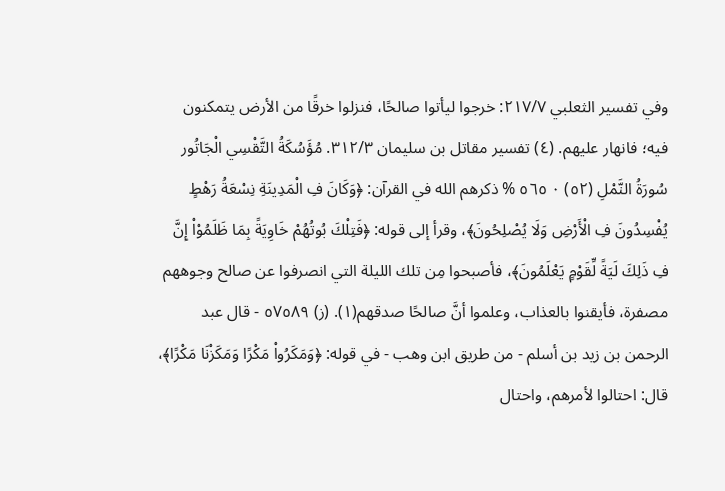وفي تفسير الثعلبي ٢١٧/٧: خرجوا ليأتوا صالحًا، فنزلوا خرقًا من الأرض يتمكنون فيه؛ فانهار عليهم. (٤) تفسير مقاتل بن سليمان ٣١٢/٣. مُؤَسُكَةُ التَّقْسِي الْجَاتُور سُورَةُ النَّمْلِ (٥٢) ٠ ٥٦٥ % ذكرهم الله في القرآن: ﴿وَكَانَ فِ الْمَدِينَةِ نِسْعَةُ رَهْطٍ يُفْسِدُونَ فِ الْأَرْضِ وَلَا يُصْلِحُونَ﴾، وقرأ إلى قوله: ﴿فَتِلْكَ بُوتُهُمْ خَاوِيَةً بِمَا ظَلَمُوْاْ إِنَّ فِ ذَلِكَ لَيَةً لِّقَوْمٍ يَعْلَمُونَ﴾، فأصبحوا مِن تلك الليلة التي انصرفوا عن صالح وجوههم مصفرة، فأيقنوا بالعذاب، وعلموا أنَّ صالحًا صدقهم(١). (ز) ٥٧٥٨٩ - قال عبد الرحمن بن زيد بن أسلم - من طريق ابن وهب - في قوله: ﴿وَمَكَرُواْ مَكْرًا وَمَكَزْنَا مَكْرًا﴾، قال: احتالوا لأمرهم، واحتال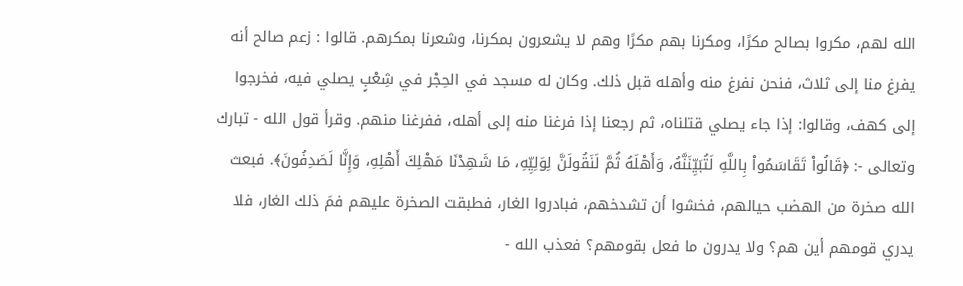الله لهم، مكروا بصالح مكرًا، ومكرنا بهم مكرًا وهم لا يشعرون بمكرنا، وشعرنا بمكرهم. قالوا : زعم صالح أنه يفرغ منا إلى ثلاث، فنحن نفرغ منه وأهله قبل ذلك. وكان له مسجد في الحِجْر في شِعْبٍ يصلي فيه، فخرجوا إلى كهف، وقالوا: إذا جاء يصلي قتلناه، ثم رجعنا إذا فرغنا منه إلى أهله، ففرغنا منهم. وقرأ قول الله - تبارك وتعالى -: ﴿قَالُواْ تَقَاسَمُواْ بِاللَّهِ لَتُبَيِّنَنَّهُ، وَأَهْلَهُ ثُمَّ لَنَقُولَنَّ لِوَلِيِّهِ، مَا شَهِدْنَا مَهْلِكَ أَهْلِهِ، وَإِنَّا لَصَدِفُونَ﴾. فبعث الله صخرة من الهضب حيالهم، فخشوا أن تشدخهم، فبادروا الغار، فطبقت الصخرة عليهم فمَ ذلك الغار، فلا يدري قومهم أين هم؟ ولا يدرون ما فعل بقومهم؟ فعذب الله -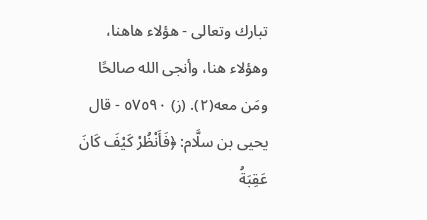تبارك وتعالى - هؤلاء هاهنا، وهؤلاء هنا، وأنجى الله صالحًا ومَن معه(٢). (ز) ٥٧٥٩٠ - قال يحيى بن سلَّام: ﴿فَأَنْظُرْ كَيْفَ كَانَ عَقِبَةُ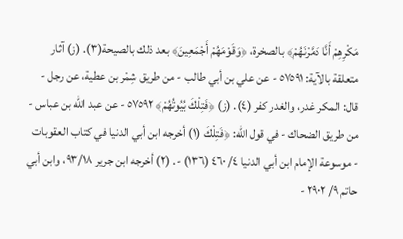مَكْرِهِمْ أَنَّا دَمَّرْنَهُمْ﴾ بالصخرة، ﴿وَقَوْمَهُمْ أَجْمَعِينَ﴾ بعد ذلك بالصيحة(٣). (ز) آثار متعلقة بالآية: ٥٧٥٩١ - عن علي بن أبي طالب - من طريق شِمْر بن عطية، عن رجل - قال: المكر غدر، والغدر كفر (٤). (ز) ﴿فَتِلْكَ بُيُوتُهُمْ﴾ ٥٧٥٩٢ - عن عبد الله بن عباس - من طريق الضحاك - في قول الله: ﴿فَتِلْكَ (١) أخرجه ابن أبي الدنيا في كتاب العقوبات - موسوعة الإمام ابن أبي الدنيا ٤/ ٤٦٠ (١٣٦) -. (٢) أخرجه ابن جرير ٩٣/١٨، وابن أبي حاتم ٩/ ٢٩٠٢ -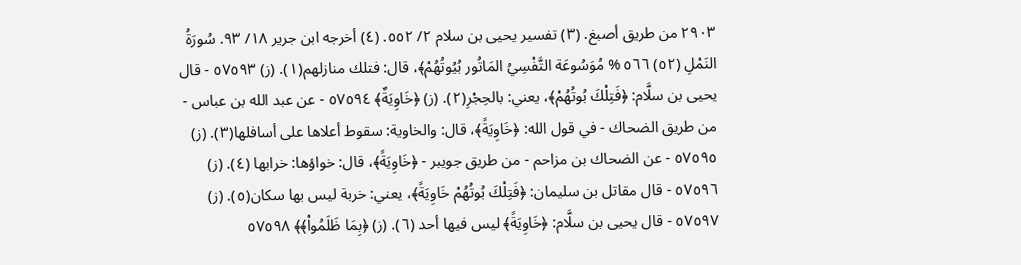٢٩٠٣ من طريق أصبغ. (٣) تفسیر یحیی بن سلام ٢/ ٥٥٢. (٤) أخرجه ابن جرير ١٨/ ٩٣. سُورَةُ النَمْلِ (٥٢) ٥٦٦ % مُوَسُوعَة التَّفْسِيُ المَاتُور بُيُوتُهُمْ﴾، قال: فتلك منازلهم(١). (ز) ٥٧٥٩٣ - قال يحيى بن سلَّام: ﴿فَتِلْكَ بُوتُهُمْ﴾، يعني: بالحِجْرِ(٢). (ز) ﴿خَاوِيَةٌ﴾ ٥٧٥٩٤ - عن عبد الله بن عباس - من طريق الضحاك - في قول الله: ﴿خَاوِيَةً﴾، قال: والخاوية: سقوط أعلاها على أسافلها(٣). (ز) ٥٧٥٩٥ - عن الضحاك بن مزاحم - من طريق جويبر - ﴿خَاوِيَةً﴾، قال: خواؤها: خرابها (٤). (ز) ٥٧٥٩٦ - قال مقاتل بن سليمان: ﴿فَتِلْكَ بُوتُهُمْ خَاوِيَةً﴾، يعني: خربة ليس بها سكان(٥). (ز) ٥٧٥٩٧ - قال يحيى بن سلَّام: ﴿خَاوِيَةً﴾ ليس فيها أحد (٦). (ز) ﴿بِمَا ظَلَمُواْ﴾﴾ ٥٧٥٩٨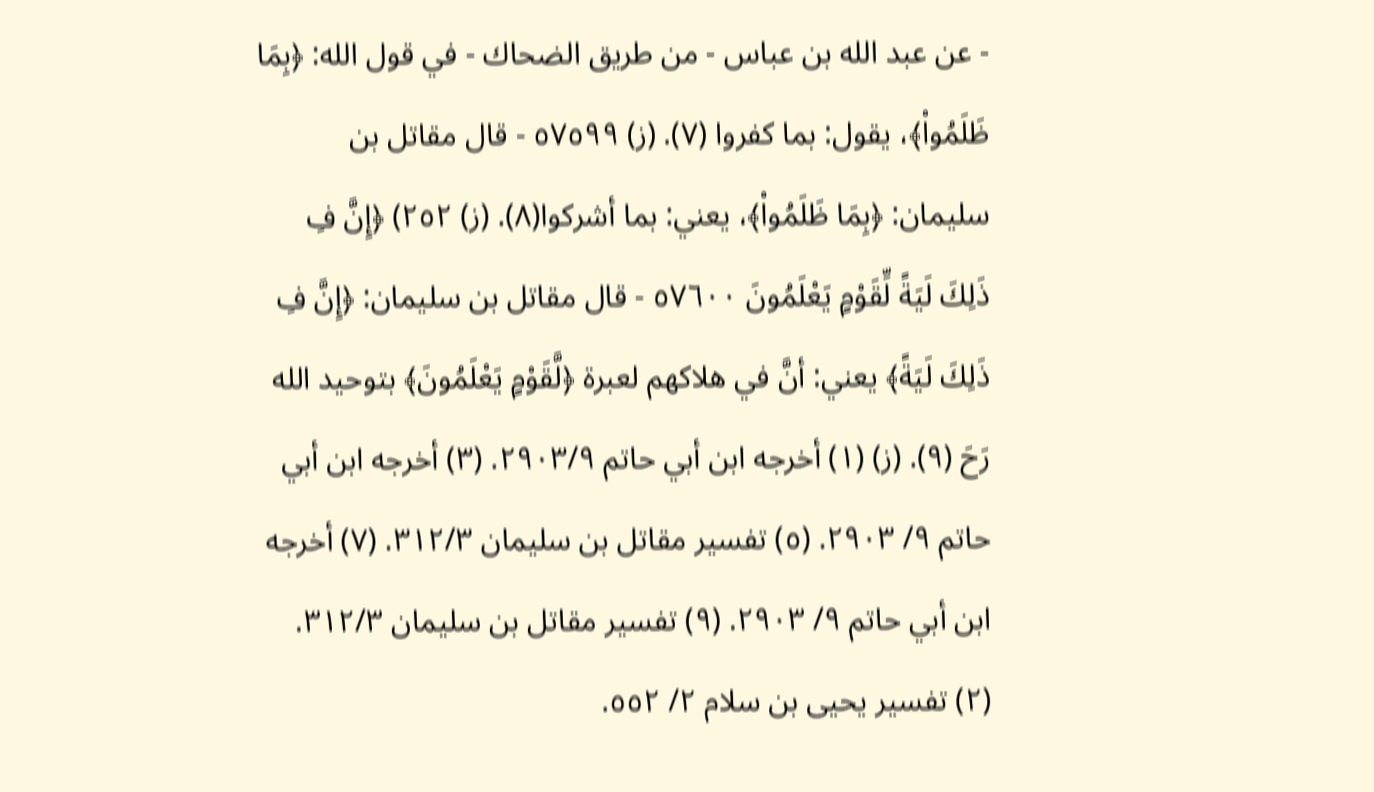- عن عبد الله بن عباس - من طريق الضحاك - في قول الله: ﴿بِمَا ظَلَمُواْ﴾، يقول: بما كفروا (٧). (ز) ٥٧٥٩٩ - قال مقاتل بن سليمان: ﴿بِمَا ظَلَمُواْ﴾، يعني: بما أشركوا(٨). (ز) ٢٥٢) ﴿إِنَّ فِ ذَلِكَ لَيَةً لِّقَوْمٍ يَعْلَمُونَ ٥٧٦٠٠ - قال مقاتل بن سليمان: ﴿إِنَّ فِ ذَلِكَ لَيَةً﴾ يعني: أنَّ في هلاكهم لعبرة ﴿لَّقَوْمٍ يَعْلَمُونَ﴾ بتوحيد الله رَحَ (٩). (ز) (١) أخرجه ابن أبي حاتم ٢٩٠٣/٩. (٣) أخرجه ابن أبي حاتم ٩/ ٢٩٠٣. (٥) تفسير مقاتل بن سليمان ٣١٢/٣. (٧) أخرجه ابن أبي حاتم ٩/ ٢٩٠٣. (٩) تفسير مقاتل بن سليمان ٣١٢/٣. (٢) تفسير يحيى بن سلام ٢/ ٥٥٢.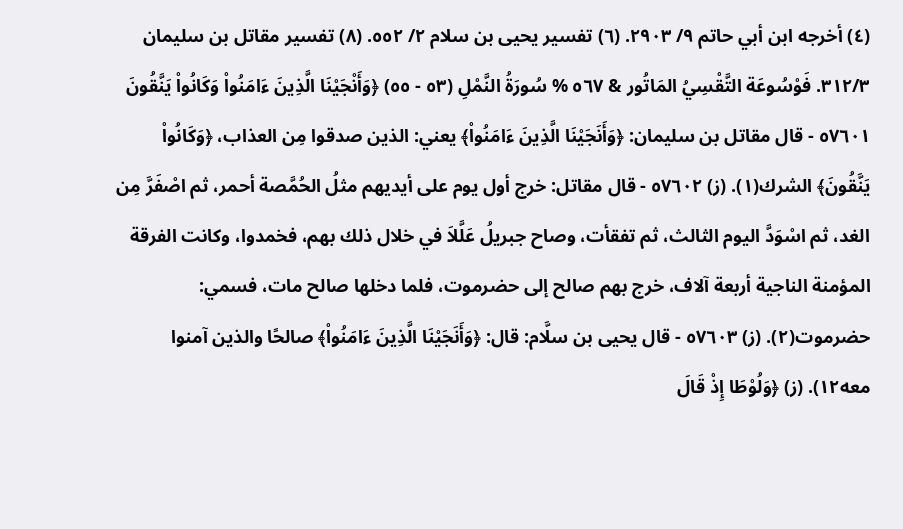(٤) أخرجه ابن أبي حاتم ٩/ ٢٩٠٣. (٦) تفسير يحيى بن سلام ٢/ ٥٥٢. (٨) تفسير مقاتل بن سليمان ٣١٢/٣. فَوْسُوعَة التَّقْسِيُ المَاتُور & ٥٦٧ % سُورَةُ النَّمْلِ (٥٣ - ٥٥) ﴿وَأَنْجَيْنَا الَّذِينَ ءَامَنُواْ وَكَانُواْ يَنَّقُونَ ٥٧٦٠١ - قال مقاتل بن سليمان: ﴿وَأَنَجَيْنَا الَّذِينَ ءَامَنُواْ﴾ يعني: الذين صدقوا مِن العذاب، ﴿وَكَانُواْ يَنَّقُونَ﴾ الشرك(١). (ز) ٥٧٦٠٢ - قال مقاتل: خرج أول يوم على أيديهم مثلُ الحُمَّصة أحمر، ثم اصْفَرَّ مِن الغد، ثم اسْوَدَّ اليوم الثالث، ثم تفقأت، وصاح جبريلُ عَلَّلاَ في خلال ذلك بهم، فخمدوا، وكانت الفرقة المؤمنة الناجية أربعة آلاف، خرج بهم صالح إلى حضرموت، فلما دخلها صالح مات، فسمي: حضرموت(٢). (ز) ٥٧٦٠٣ - قال يحيى بن سلَّام: قال: ﴿وَأَنَجَيْنَا الَّذِينَ ءَامَنُواْ﴾ صالحًا والذين آمنوا معه١٢). (ز) ﴿وَلُوْطَا إِذْ قَالَ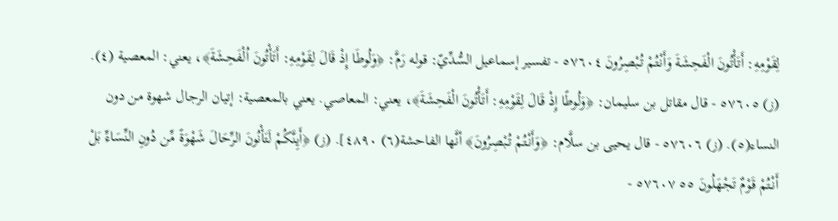لِقَوْمِهِ: أَتَأْتُونَ الْفَحِشَةَ وَأَنْتُمْ تُبْصِرُونَ ٥٧٦٠٤ - تفسير إسماعيل السُّدِّيّ: قوله رَمَّ: ﴿وَلُوطَا إِذْ قَالَ لِقَوْمِهِ: أَتَأْتُونَ اُلْفَحِشَةَ﴾، يعني: المعصية (٤). (ز) ٥٧٦٠٥ - قال مقاتل بن سليمان: ﴿وَلُوطًا إِذْ قَالَ لِقَوْمِهِ: أَتَأْتُونَ الْفَحِشَةَ﴾، يعني: المعاصي. يعني بالمعصية: إتيان الرجال شهوة من دون النساء(٥). (ز) ٥٧٦٠٦ - قال يحيى بن سلَّام: ﴿وَأَنْتُمْ تُبْصِرُونَ﴾ أنَّها الفاحشة(٦) ٤٨٩٠]. (ز) ﴿أَيِنَّكُمْ لَتَأْنُونَ الرِّحَالَ شَهْوَةً مِّن دُونِ النِّسَاءِّ بَلْ أَنْتُمْ قَوْمٌ تَجْهَلُونَ ٥٥ ٥٧٦٠٧ -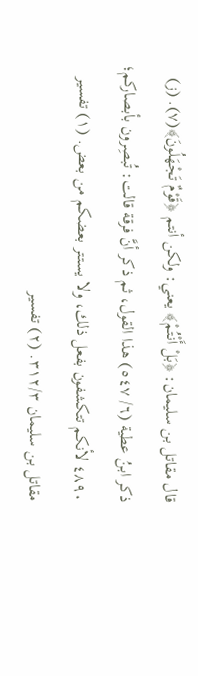قال مقاتل بن سليمان: ﴿بَلْ أَنْتُمْ﴾ يعني: ولكن أنتم ﴿قَوْمٌ تَجْهَلُونَ﴾(٧). (ز) ذكر ابنُ عطية (٦/ ٥٤٧) هذا القول، ثم ذكر أنَّ فرقة قالت: تُبصِرون بأبصاركم؛ ٤٨٩٠ لأنكم تتكشفون بفعل ذلك، ولا يستتر بعضكم من بعض. (١) تفسير مقاتل بن سليمان ٣١٢/٣. (٢) تفسير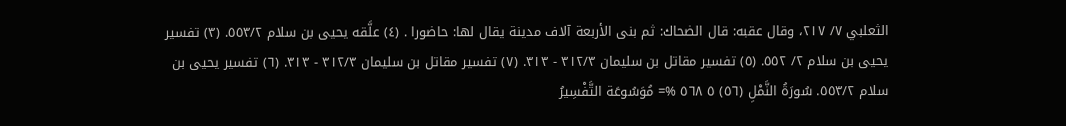الثعلبي ٧/ ٢١٧، وقال عقبه: قال الضحاك: ثم بنى الأربعة آلاف مدينة يقال لها: حاضورا . (٤) علَّقه يحيى بن سلام ٥٥٣/٢. (٣) تفسير يحيى بن سلام ٢/ ٥٥٢. (٥) تفسير مقاتل بن سليمان ٣١٢/٣ - ٣١٣. (٧) تفسير مقاتل بن سليمان ٣١٢/٣ - ٣١٣. (٦) تفسير يحيى بن سلام ٥٥٣/٢. سُورَةُ النَّمْلِ (٥٦) ٥ ٥٦٨ %= مُوَسُوعَة التَّفْسِيرُ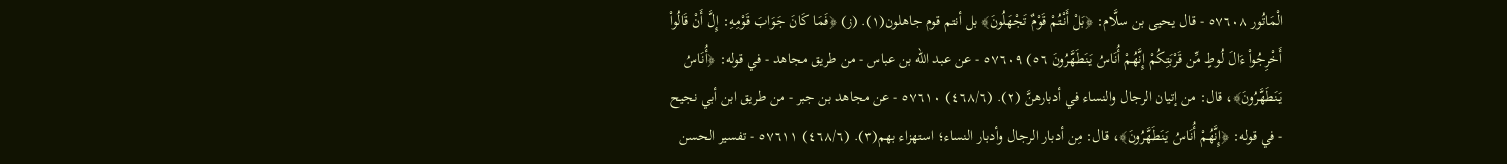الْمَاتُور ٥٧٦٠٨ - قال يحيى بن سلَّام: ﴿بَلْ أَنْتُمْ قَوْمٌ تَجْهَلُونَ﴾ بل أنتم قوم جاهلون(١). (ز) ﴿فَمَا كَانَ جَوَابَ قَوْمِهِ: إِلَّ أَنْ قَالُواْ أَخْرِجُواْ ءَالَ لُوطٍ مِّن قَرْبَتِكُمْ إِنَّهُمْ أُنَاسُ يَنَطَهَّرُونَ ٥٦) ٥٧٦٠٩ - عن عبد الله بن عباس - من طريق مجاهد - في قوله: ﴿أُنَاسُ يَنَطَهَّرُونَ﴾، قال: من إتيان الرجال والنساء في أدبارهنَّ (٢). (٤٦٨/٦) ٥٧٦١٠ - عن مجاهد بن جبر - من طريق ابن أبي نجيح - في قوله: ﴿إِنَّهُمْ أُنَاسُ يَنَطَهَّرُونَ﴾، قال: مِن أدبار الرجال وأدبار النساء؛ استهزاء بهم(٣). (٤٦٨/٦) ٥٧٦١١ - تفسير الحسن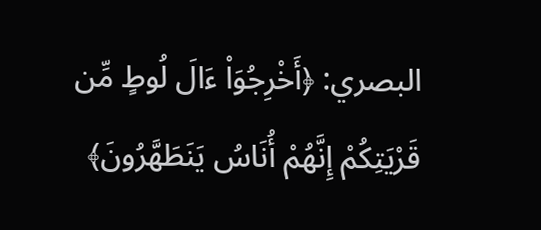البصري: ﴿أَخْرِجُوَاْ ءَالَ لُوطٍ مِّن قَرْيَتِكُمْ إِنَّهُمْ أُنَاسُ يَنَطَهَّرُونَ﴾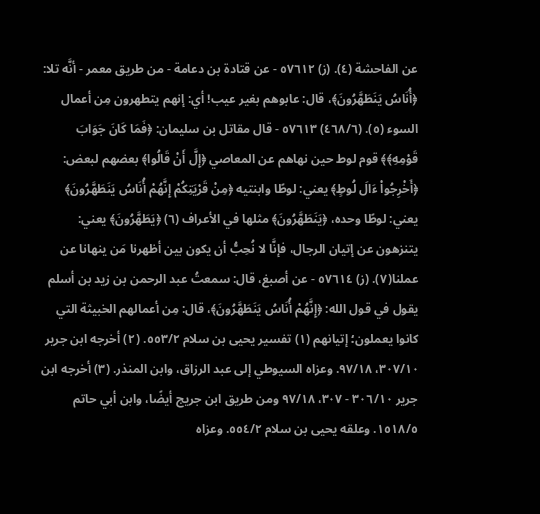عن الفاحشة (٤). (ز) ٥٧٦١٢ - عن قتادة بن دعامة - من طريق معمر - أنَّه تلا: ﴿أُنَاسُ يَنَطَهَّرُونَ﴾، قال: عابوهم بغير عيب! أي: إنهم يتطهرون مِن أعمال السوء (٥). (٤٦٨/٦) ٥٧٦١٣ - قال مقاتل بن سليمان: ﴿فَمَا كَانَ جَوَابَ قَوْمِهِ﴾﴾ قوم لوط حين نهاهم عن المعاصي ﴿إِلَّ أَنْ قَالُوا﴾ بعضهم لبعض: ﴿أَخْرِجُواْ ءَالَ لُوطٍ﴾ يعني: لوطًا وابنتيه ﴿مِنْ قَرْيَتِكُمْ إِنَّهُمْ أُنَاسُ يَنَطَهَّرُونَ﴾ يعني: لوطًا وحده، ﴿يَنَطَهَّرُونَ﴾ مثلها في الأعراف (٦) ﴿يَطَهَّرُونَ﴾ يعني: يتنزهون عن إتيان الرجال، فإنَّا لا نُحِبُّ أن يكون بين أظهرنا مَن ينهانا عن عملنا(٧). (ز) ٥٧٦١٤ - عن أصبغ، قال: سمعتُ عبد الرحمن بن زيد بن أسلم يقول في قول الله: ﴿إِنَّهُمْ أُنَاسُ يَنَطَهَّرُونَ﴾، قال: مِن أعمالهم الخبيثة التي كانوا يعملون؛ إتيانهم (١) تفسير يحيى بن سلام ٥٥٣/٢. (٢) أخرجه ابن جرير ٣٠٧/١٠، ٩٧/١٨. وعزاه السيوطي إلى عبد الرزاق، وابن المنذر. (٣) أخرجه ابن جرير ٣٠٦/١٠ - ٣٠٧، ٩٧/١٨ ومن طريق ابن جريج أيضًا، وابن أبي حاتم ١٥١٨/٥. وعلقه يحيى بن سلام ٥٥٤/٢. وعزاه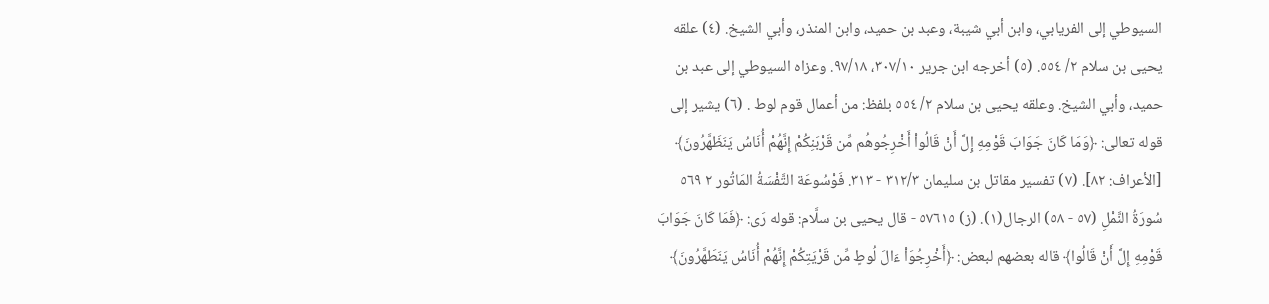السيوطي إلى الفريابي، وابن أبي شيبة، وعبد بن حميد، وابن المنذر، وأبي الشيخ. (٤) علقه يحيى بن سلام ٢/ ٥٥٤. (٥) أخرجه ابن جرير ٣٠٧/١٠، ٩٧/١٨. وعزاه السيوطي إلى عبد بن حميد، وأبي الشيخ. وعلقه يحيى بن سلام ٢/ ٥٥٤ بلفظ: من أعمال قوم لوط . (٦) يشير إلى قوله تعالى: ﴿وَمَا كَانَ جَوَابَ قَوْمِهِ إِلَّ أَنْ قَالُواْ أَخْرِجُوهُم مِّن قَرْبَنِكُمْ إِنَّهُمْ أُنَاسُ يَنَظَهَّرُونَ﴾ [الأعراف: ٨٢]. (٧) تفسير مقاتل بن سليمان ٣١٢/٣ - ٣١٣. فَوْسُوعَة التَّفْسَةُ المَاتُور ٢ ٥٦٩ سُورَةُ النَّمْلِ (٥٧ - ٥٨) الرجال(١). (ز) ٥٧٦١٥ - قال يحيى بن سلَّام: قوله رَى: ﴿فَمَا كَانَ جَوَابَ قَوْمِهِ إِلَّ أَنْ قَالُوا﴾ قاله بعضهم لبعض: ﴿أَخْرِجُوَاْ ءَالَ لُوطٍ مِّن قَرْيَتِكُمْ إِنَّهُمْ أُنَاسُ يَنَطَهَّرُونَ﴾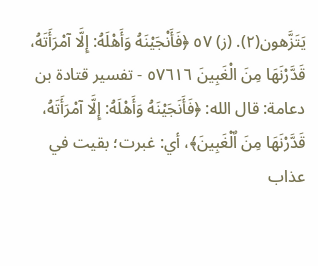يَتَزَّهون(٢). (ز) ٥٧ ﴿فَأَنْجَيْنَهُ وَأَهْلَهُ: إِلَّا آمْرَأَتَهُ، قَدَّرْنَهَا مِنَ الْغَبِينَ ٥٧٦١٦ - تفسير قتادة بن دعامة: قال الله: ﴿فَأَنَجَيْنَهُ وَأَهْلَهُ: إِلَّا آمْرَأَتَهُ، قَدَّرْنَهَا مِنَ اٌلْغَبِينَ﴾، أي: غبرت؛ بقيت في عذاب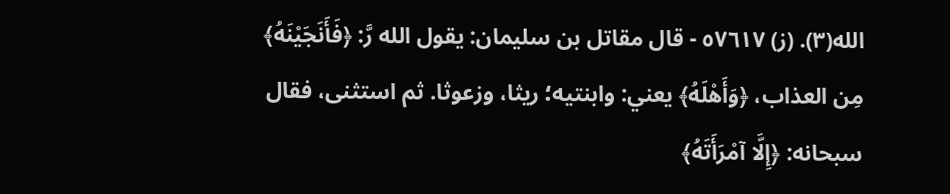الله(٣). (ز) ٥٧٦١٧ - قال مقاتل بن سليمان: يقول الله رَّ: ﴿فَأَنَجَيْنَهُ﴾ مِن العذاب، ﴿وَأَهْلَهُ﴾ يعني: وابنتيه؛ ريثا، وزعوثا. ثم استثنى، فقال سبحانه: ﴿إِلَّا آمْرَأَتَهُ﴾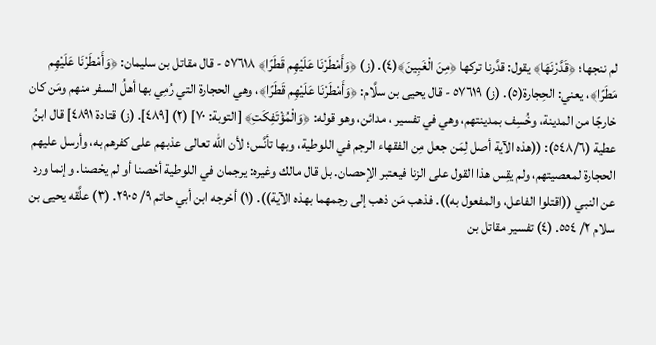لم ننجها؛ ﴿قَدَّرْنَهَا﴾ يقول: قدَّرنا تركها ﴿مِنَ الْغَبِينَ﴾(٤). (ز) ﴿وَأَمْطَرْنَا عَلَيْهِم قَطَرًا﴾ ٥٧٦١٨ - قال مقاتل بن سليمان: ﴿وَأَمْطَرْنَا عَلَيْهِم مَطَرًا﴾، يعني: الحِجارة(٥). (ز) ٥٧٦١٩ - قال يحيى بن سلَّام: ﴿وَأَمْطَرْنَا عَلَيْهِم قَطَرًا﴾، وهي الحجارة التي رُمِي بها أهلُ السفر منهم ومَن كان خارجًا من المدينة، وخُسِف بمدينتهم، وهي في تفسير ، مدائن، وهو قوله: ﴿وَالْمُؤْتَفِكَتِ﴾ [التوبة: ٧٠] (٢) [٤٨٩]. (ز) قتادة ٤٨٩١] قال ابنُ عطية (٥٤٨/٦): ((هذه الآية أصل لِمَن جعل مِن الفقهاء الرجم في اللوطية، وبها تأنَّس؛ لأن الله تعالى عذبهم على كفرهم به، وأرسل عليهم الحجارة لمعصيتهم، ولم يقِس هذا القول على الزنا فيعتبر الإحصان. بل قال مالك وغيره: يرجمان في اللوطية أحْصنا أو لم يحْصنا. وإنما ورد عن النبي ((اقتلوا الفاعل، والمفعول به)). فذهب مَن ذهب إلى رجمهما بهذه الآية)). (١) أخرجه ابن أبي حاتم ٩/ ٢٩٠٥. (٣) علَّقه يحيى بن سلام ٢/ ٥٥٤. (٤) تفسير مقاتل بن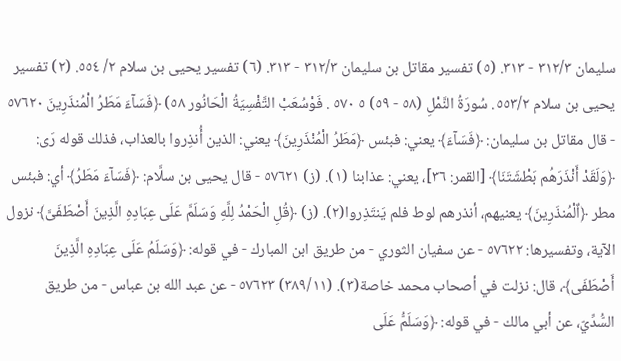سليمان ٣١٢/٣ - ٣١٣. (٥) تفسير مقاتل بن سليمان ٣١٢/٣ - ٣١٣. (٦) تفسير يحيى بن سلام ٢/ ٥٥٤. (٢) تفسير يحيى بن سلام ٥٥٣/٢. سُورَةُ النَّمْلِ (٥٨ - ٥٩) ٥ ٥٧٠ . فَوْسُعَبْ التَّفْسِيَةُ الْحَانُور ٥٨) ﴿فَسَآءَ مَطَرُ الْمُنذَرِينَ ٥٧٦٢٠ - قال مقاتل بن سليمان: ﴿فَسَآءَ﴾ يعني: فبئس ﴿مَطَرُ الْمُنْذَرِينَ﴾ يعني: الذين أُنذِروا بالعذاب، فذلك قوله رَى: ﴿وَلَقَدْ أَنْذَرَهُم بَطْشَتَنَا﴾ [القمر: ٣٦]، يعني: عذابنا (١). (ز) ٥٧٦٢١ - قال يحيى بن سلَّام: ﴿فَسَآءَ مَطَرُ﴾ أي: فبئس مطر ﴿اٌلْمُنذَرِينَ﴾ يعنيهم، أنذرهم لوط فلم يَنتَذِروا(٢). (ز) ﴿قُلِ الْحَمْدُ لِلَّهِ وَسَلَمَّ عَلَى عِبَادِهِ الَّذِينَ أَصْطَفَىَّ﴾ نزول الآية، وتفسيرها: ٥٧٦٢٢ - عن سفيان الثوري - من طريق ابن المبارك - في قوله: ﴿وَسَلَمُ عَلَى عِبَادِهِ الَّذِينَ أَصْطَفَى﴾، قال: نزلت في أصحاب محمد خاصة(٣). (٣٨٩/١١) ٥٧٦٢٣ - عن عبد الله بن عباس - من طريق السُّدِّيّ، عن أبي مالك - في قوله: ﴿وَسَلَمُّ عَلَى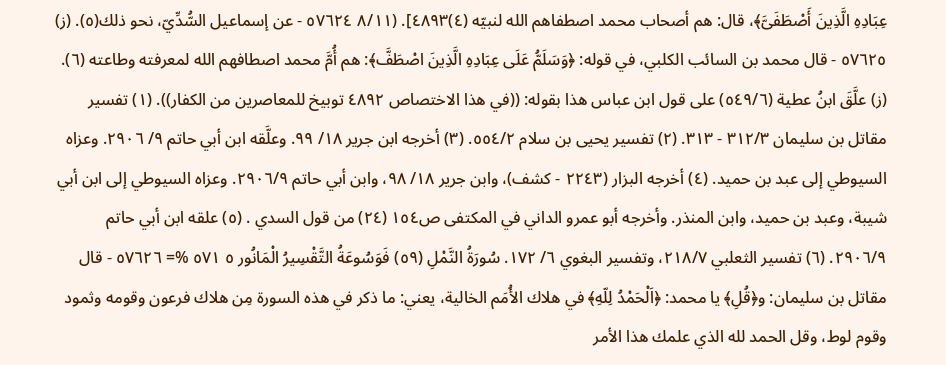عِبَادِهِ الَّذِينَ أَصْطَفَىَّ﴾، قال: هم أصحاب محمد اصطفاهم الله لنبيّه (٤)٤٨٩٣]. (٨/١١ ٥٧٦٢٤ - عن إسماعيل السُّدِّيّ، نحو ذلك(٥). (ز) ٥٧٦٢٥ - قال محمد بن السائب الكلبي، في قوله: ﴿وَسَلَمُّ عَلَى عِبَادِهِ الَّذِينَ اصْطَفَّ﴾: هم أُمَّ محمد اصطافهم الله لمعرفته وطاعته (٦). (ز) علَّقَ ابنُ عطية (٥٤٩/٦) على قول ابن عباس هذا بقوله: ((في هذا الاختصاص ٤٨٩٢ توبيخ للمعاصرين من الكفار)). (١) تفسير مقاتل بن سليمان ٣١٢/٣ - ٣١٣. (٢) تفسير يحيى بن سلام ٥٥٤/٢. (٣) أخرجه ابن جرير ١٨/ ٩٩. وعلَّقه ابن أبي حاتم ٩/ ٢٩٠٦. وعزاه السيوطي إلى عبد بن حميد. (٤) أخرجه البزار (٢٢٤٣ - كشف)، وابن جرير ١٨/ ٩٨، وابن أبي حاتم ٢٩٠٦/٩. وعزاه السيوطي إلى ابن أبي شيبة، وعبد بن حميد، وابن المنذر. وأخرجه أبو عمرو الداني في المكتفى ص١٥٤ (٢٤) من قول السدي . (٥) علقه ابن أبي حاتم ٢٩٠٦/٩. (٦) تفسير الثعلبي ٢١٨/٧، وتفسير البغوي ٦/ ١٧٢. سُورَةُ النَّمْلِ (٥٩) فَوَسُوعَةُ التَّقْسِيرُ الْمَانُور ٥ ٥٧١ %= ٥٧٦٢٦ - قال مقاتل بن سليمان: و﴿قُلِ﴾ يا محمد: ﴿اَلْحَمْدُ لِلّهِ﴾ في هلاك الأُمَم الخالية، يعني: ما ذكر في هذه السورة مِن هلاك فرعون وقومه وثمود وقوم لوط، وقل الحمد لله الذي علمك هذا الأمر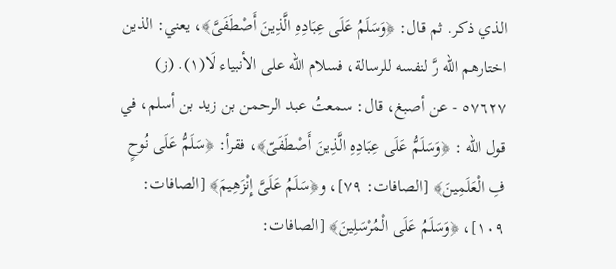الذي ذكر. ثم قال: ﴿وَسَلَمُ عَلَى عِبَادِهِ الَّذِينَ أَصْطَفَىَّ﴾، يعني: الذين اختارهم الله رَّ لنفسه للرسالة، فسلام الله على الأنبياء لَا(١). (ز) ٥٧٦٢٧ - عن أصبغ، قال: سمعتُ عبد الرحمن بن زيد بن أسلم، في قول الله : ﴿وَسَلَمُّ عَلَى عِبَادِهِ الَّذِينَ أَصْطَفَىّ﴾، فقرأ: ﴿سَلَمُّ عَلَى نُوحٍ فِ الْعَلَمِينَ﴾ [الصافات: ٧٩]، و﴿سَلَمُ عَلَىَّ إِنْزَهِيمَ﴾ [الصافات: ١٠٩]، ﴿وَسَلَمُ عَلَى الْمُرْسَلِينَ﴾ [الصافات: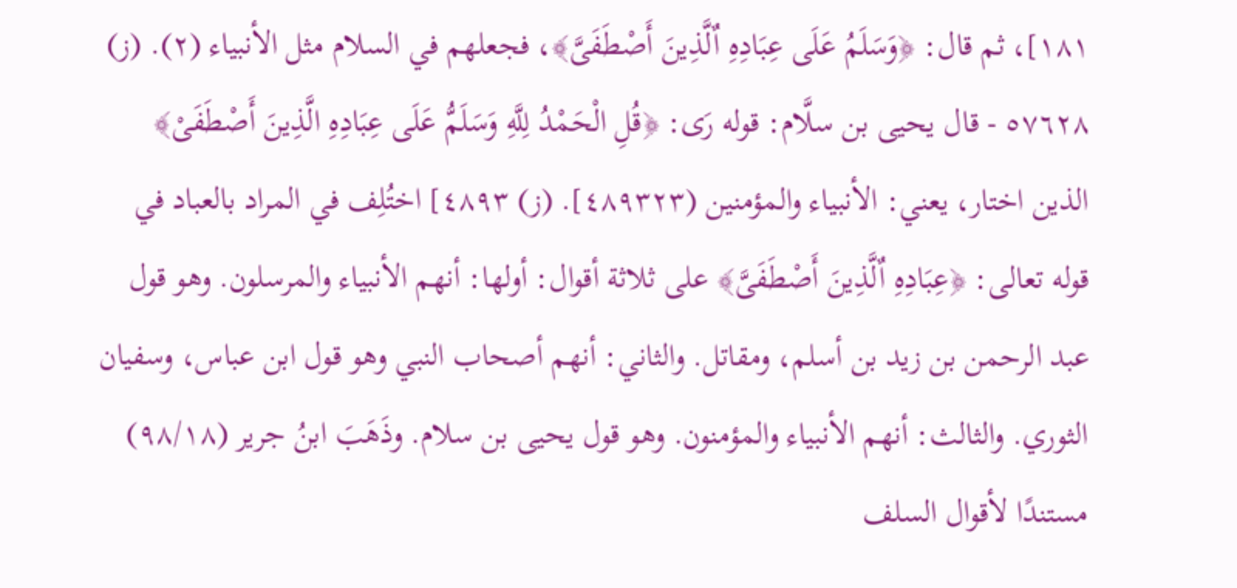١٨١]، ثم قال: ﴿وَسَلَمُ عَلَى عِبَادِهِ اٌلَّذِينَ أَصْطَفَىَّ﴾، فجعلهم في السلام مثل الأنبياء (٢). (ز) ٥٧٦٢٨ - قال يحيى بن سلَّام: قوله رَى: ﴿قُلِ الْحَمْدُ لِلَّهِ وَسَلَمُّ عَلَى عِبَادِهِ الَّذِينَ أَصْطَفَىْ﴾ الذين اختار، يعني: الأنبياء والمؤمنين (٤٨٩٣٢٣]. (ز) ٤٨٩٣] اختُلِف في المراد بالعباد في قوله تعالى: ﴿عِبَادِهِ اٌلَّذِينَ أَصْطَفَىَّ﴾ على ثلاثة أقوال: أولها: أنهم الأنبياء والمرسلون. وهو قول عبد الرحمن بن زيد بن أسلم، ومقاتل. والثاني: أنهم أصحاب النبي وهو قول ابن عباس، وسفيان الثوري. والثالث: أنهم الأنبياء والمؤمنون. وهو قول يحيى بن سلام. وذَهَبَ ابنُ جرير (٩٨/١٨) مستندًا لأقوال السلف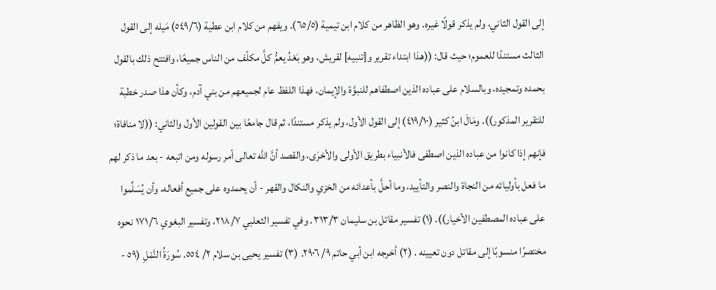إلى القول الثاني، ولم يذكر قولًا غيره. وهو الظاهر من كلام ابن تيمية (٦٥/٥). ويفهم من كلام ابن عطية (٥٤٩/٦) مَيله إلى القول الثالث مستندًا للعموم؛ حيث قال: ((هذا ابتداء تقرير و[تنبيه] لقريش، وهو بَعْدُ يعمُّ كلَّ مكلّف من الناس جميعًا، وافتتح ذلك بالقول بحمده وتمجيده، وبالسلام على عباده الذين اصطفاهم للنبوَّة والإيمان، فهذا اللفظ عام لجميعهم من بني آدم، وكأن هذا صدر خطبة للتقرير المذكور)). ومَالَ ابنُ كثير (٤١٩/١٠) إلى القول الأول، ولم يذكر مستندًا، ثم قال جامعًا بين القولين الأول والثاني: ((لا منافاة؛ فإنهم إذا كانوا من عباده الذين اصطفى فالأنبياء بطريق الأولى والأحْرَى، والقصد أنَّ الله تعالى أمر رسوله ومن اتبعه - بعد ما ذكر لهم ما فعل بأوليائه من النجاة والنصر والتأييد، وما أحلَّ بأعدائه من الخزي والنكال والقهر - أن يحمدوه على جميع أفعاله، وأن يُسَلِّموا على عباده المصطفين الأخيار)). (١) تفسير مقاتل بن سليمان ٣١٣/٣. وفي تفسير الثعلبي ٢١٨/٧، وتفسير البغوي ١٧١/٦ نحوه مختصرًا منسوبًا إلى مقاتل دون تعيينه . (٢) أخرجه ابن أبي حاتم ٩/ ٢٩٠٦. (٣) تفسير يحيى بن سلام ٢/ ٥٥٤. سُورَةُ النَّمْلِ (٥٩ -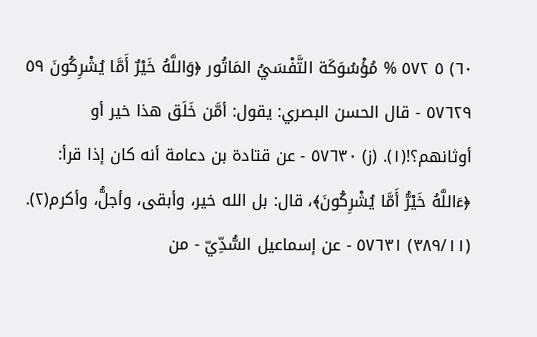٦٠) ٥ ٥٧٢ % مُؤْسُوَكَة التَّفْسَيُ المَاتُور ﴿وَاللَّهُ خَيْرٌ أَمَّا يُشْرِكُونَ ٥٩ ٥٧٦٢٩ - قال الحسن البصري: يقول: أمَّن خَلَق هذا خير أو أوثانهم؟!(١). (ز) ٥٧٦٣٠ - عن قتادة بن دعامة أنه كان إذا قرأ: ﴿ءَاللَّهُ خَيْرُّ أَمَّا يُشْرِكُونَ﴾، قال: بل الله خير، وأبقى، وأجلُّ، وأكرم(٢). (٣٨٩/١١) ٥٧٦٣١ - عن إسماعيل السُّدِّيّ - من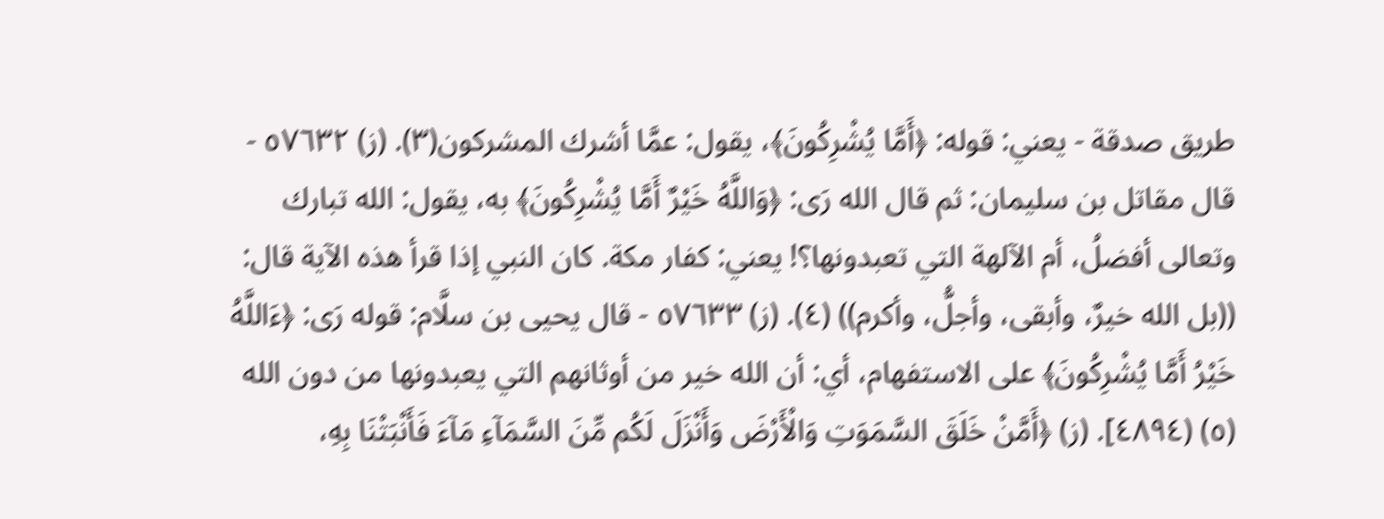طريق صدقة - يعني: قوله: ﴿أَمَّا يُشْرِكُونَ﴾، يقول: عمَّا أشرك المشركون(٣). (ز) ٥٧٦٣٢ - قال مقاتل بن سليمان: ثم قال الله رَى: ﴿وَاللَّهُ خَيْرٌ أَمَّا يُشْرِكُونَ﴾ به، يقول: الله تبارك وتعالى أفضلُ، أم الآلهة التي تعبدونها؟! يعني: كفار مكة. كان النبي إذا قرأ هذه الآية قال: ((بل الله خيرٌ، وأبقى، وأجلُّ، وأكرم)) (٤). (ز) ٥٧٦٣٣ - قال يحيى بن سلَّام: قوله رَى: ﴿ءَاللَّهُ خَيْرُ أَمَّا يُشْرِكُونَ﴾ على الاستفهام، أي: أن الله خير من أوثانهم التي يعبدونها من دون الله (٥) (٤٨٩٤]. (ز) ﴿أَمَّنْ خَلَقَ السَّمَوَتِ وَالْأَرْضَ وَأَنْزَلَ لَكُم مِّنَ السَّمَآءِ مَآءَ فَأَنْبَتْنَا بِهِ،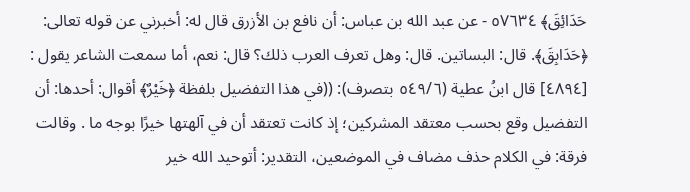حَدَائِقَ﴾ ٥٧٦٣٤ - عن عبد الله بن عباس: أن نافع بن الأزرق قال له: أخبرني عن قوله تعالى: ﴿حَدَابِقَ﴾. قال: البساتين. قال: وهل تعرف العرب ذلك؟ قال: نعم، أما سمعت الشاعر يقول : [٤٨٩٤] قال ابنُ عطية (٥٤٩/٦ بتصرف): ((في هذا التفضيل بلفظة ﴿خَيْرٌ﴾ أقوال: أحدها: أن التفضيل وقع بحسب معتقد المشركين؛ إذ كانت تعتقد أن في آلهتها خيرًا بوجه ما . وقالت فرقة: في الكلام حذف مضاف في الموضعين، التقدير: أتوحيد الله خير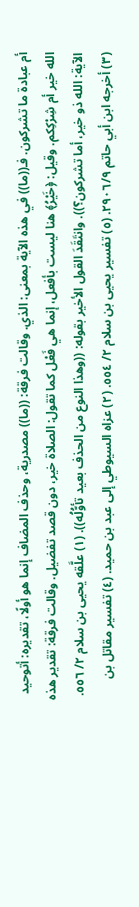أم عبادة ما تشركون. فـ((ما)) في هذه الآية بمعنى: الذي. وقالت فرقة: ((ما)) مصدرية، وحذف المضاف إنما هو أولًا، تقديره: أتوحيد الله خير أم شِرْكِكم. وقيل: ﴿خَيْرُ﴾ هنا ليست بأفعل، إنما هي فَعْل كما تقول: الصلاة خير، دون قصد تفضيل. وقالت فرقة: تقدير هذه الآية: الله ذو خير، أما تشركون؟)). وانتَقَدَ القول الأخير بقوله: ((وهذا النوع من الحذف بعيد تأوُّلُه)). (١) علَّقه يحيى بن سلام ٢/ ٥٥٦. (٣) أخرجه ابن أبي حاتم ٢٩٠٦/٩. (٥) تفسير يحيى بن سلام ٢/ ٥٥٤. (٢) عزاه السيوطي إلى عبد بن حميد. (٤) تفسير مقاتل بن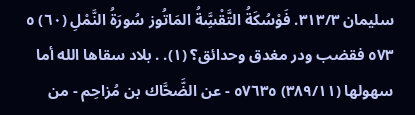سليمان ٣١٣/٣. فَوْسُكَةُ التَّقْسَِّةُ المَاتُوز سُورَةُ النَّمْلِ (٦٠) ٥ ٥٧٣ فقضب ودر مغدق وحدائق؟ (١). . بلاد سقاها الله أما سهولها (٣٨٩/١١) ٥٧٦٣٥ - عن الضَّحَّاك بن مُزاحِم - من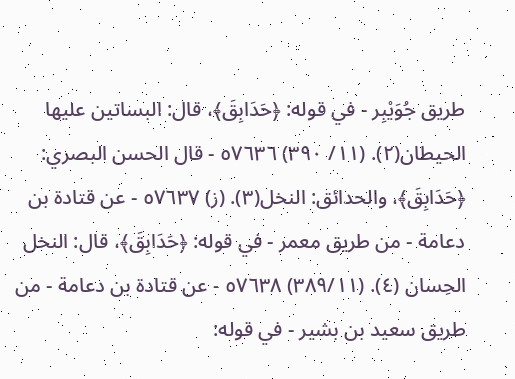طريق جُوَيْبِر - في قوله: ﴿حَدَابِقَ﴾، قال: البساتين عليها الحيطان(٢). (١١/ ٣٩٠) ٥٧٦٣٦ - قال الحسن البصري: ﴿حَدَابِقَ﴾، والحدائق: النخل(٣). (ز) ٥٧٦٣٧ - عن قتادة بن دعامة - من طريق معمر - في قوله: ﴿حَدَابِقَ﴾، قال: النخل الحِسان (٤). (٣٨٩/١١) ٥٧٦٣٨ - عن قتادة بن دعامة - من طريق سعيد بن بشير - في قوله: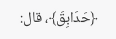﴿حَدَابِقَ﴾، قال: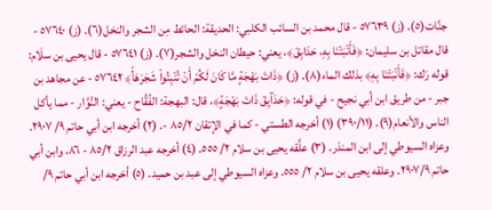جنَّات(٥). (ز) ٥٧٦٣٩ - قال محمد بن السائب الكلبي: الحديقة: الحائط مِن الشجر والنخل(٦). (ز) ٥٧٦٤٠ - قال مقاتل بن سليمان: ﴿فَأَنْبَتْنَا بِهِ، حَدَابِقَ﴾، يعني: حيطان النخل والشجر(٧). (ز) ٥٧٦٤١ - قال يحيى بن سلَام: قوله رَك: ﴿فَأَنْبَتْنَا بِهِ﴾ بذلك الماء(٨). (ز) ﴿ذَاتَ بَهْجَةٍ مَّا كَانَ لَكُمْ أَنْ تُنْبِتُواْ شَجَرَهَأْ﴾ ٥٧٦٤٢ - عن مجاهد بن جبر - من طريق ابن أبي نجيح - في قوله: ﴿حَدَآيِقَ ذَاتَ بَهْجَةٍ﴾، قال: البهجة: الفُقَّاح - يعني: النَّوَّار - مما يأكل الناس والأنعام(٩). (٣٩٠/١١) (١) أخرجه الطستي - كما في الإتقان ٨٥/٢ -. (٢) أخرجه ابن أبي حاتم ٩/ ٢٩٠٧. وعزاه السيوطي إلى ابن المنذر. (٣) علَّقه يحيى بن سلام ٢/ ٥٥٥. (٤) أخرجه عبد الرزاق ٨٥/٢ - ٨٦، وابن أبي حاتم ٢٩٠٧/٩. وعلقه يحيى بن سلام ٢/ ٥٥٥. وعزاه السيوطي إلى عبد بن حميد. (٥) أخرجه ابن أبي حاتم ٩/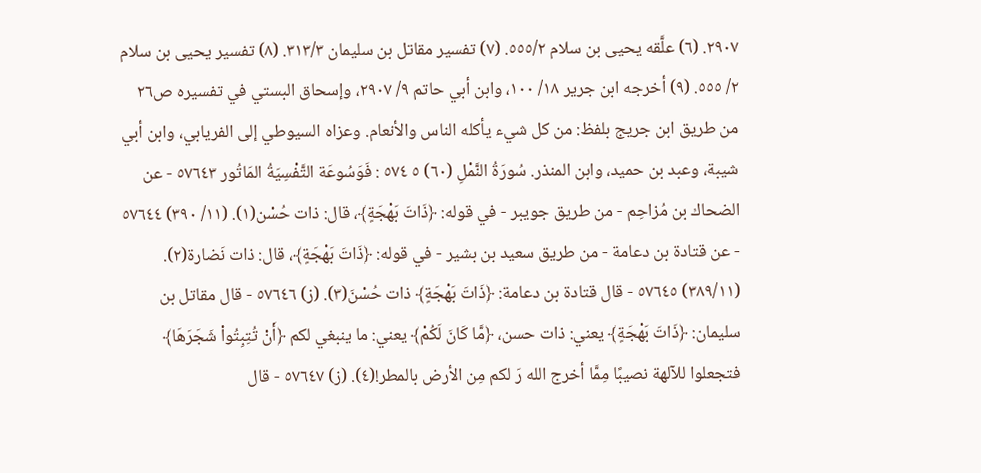٢٩٠٧. (٦) علَّقه یحیی بن سلام ٥٥٥/٢. (٧) تفسير مقاتل بن سليمان ٣١٣/٣. (٨) تفسير يحيى بن سلام ٢/ ٥٥٥. (٩) أخرجه ابن جرير ١٨/ ١٠٠، وابن أبي حاتم ٩/ ٢٩٠٧، وإسحاق البستي في تفسيره ص٢٦ من طريق ابن جريج بلفظ: من كل شيء يأكله الناس والأنعام. وعزاه السيوطي إلى الفريابي، وابن أبي شيبة، وعبد بن حميد، وابن المنذر. سُورَةُ النَّمْلِ (٦٠) ٥ ٥٧٤ : فَوَسُوعَة التَّفْسِيَةُ المَاتُور ٥٧٦٤٣ - عن الضحاك بن مُزاحِم - من طريق جويبر - في قوله: ﴿ذَاتَ بَهْجَةٍ﴾، قال: ذات حُسْن(١). (١١/ ٣٩٠) ٥٧٦٤٤ - عن قتادة بن دعامة - من طريق سعيد بن بشير - في قوله: ﴿ذَاتَ بَهْجَةٍ﴾، قال: ذات نَضارة(٢). (٣٨٩/١١) ٥٧٦٤٥ - قال قتادة بن دعامة: ﴿ذَاتَ بَهْجَةٍ﴾ ذات حُسْنَ(٣). (ز) ٥٧٦٤٦ - قال مقاتل بن سليمان: ﴿ذَاتَ بَهْجَةٍ﴾ يعني: ذات حسن، ﴿مَّا كَانَ لَكُمْ﴾ يعني: ما ينبغي لكم ﴿أَنْ تُتِبِتُواْ شَجَرَهَا﴾ فتجعلوا للآلهة نصيبًا مِمَّا أخرج الله رَ لكم مِن الأرض بالمطر!(٤). (ز) ٥٧٦٤٧ - قال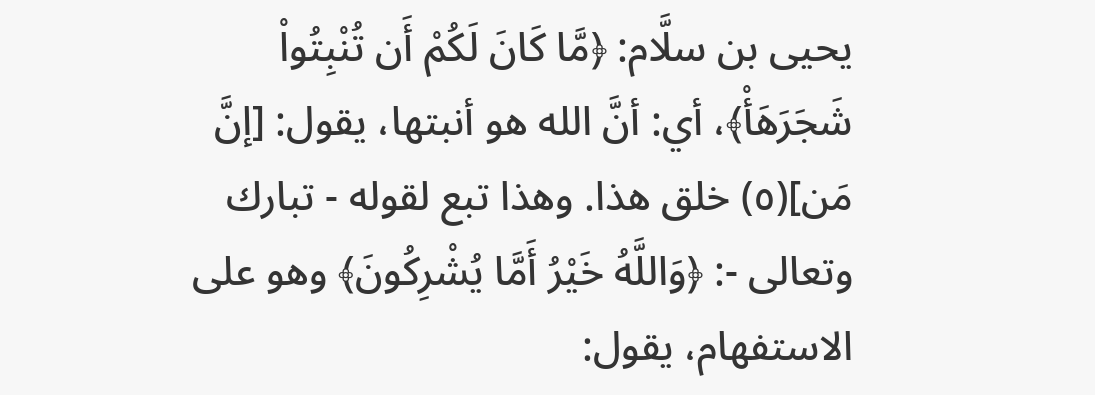يحيى بن سلَّام: ﴿مَّا كَانَ لَكُمْ أَن تُنْبِتُواْ شَجَرَهَأْ﴾، أي: أنَّ الله هو أنبتها، يقول: [إنَّ مَن](٥) خلق هذا. وهذا تبع لقوله - تبارك وتعالى -: ﴿وَاللَّهُ خَيْرُ أَمَّا يُشْرِكُونَ﴾ وهو على الاستفهام، يقول: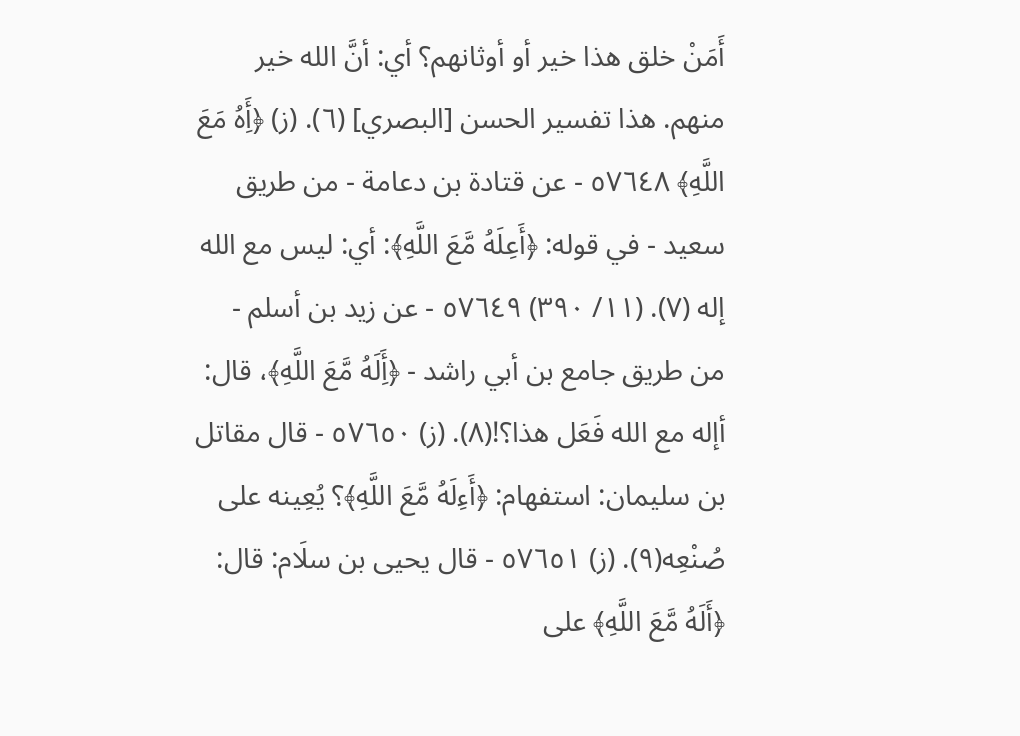أَمَنْ خلق هذا خير أو أوثانهم؟ أي: أنَّ الله خير منهم. هذا تفسير الحسن [البصري] (٦). (ز) ﴿أَِهُ مَعَ اللَّهِ﴾ ٥٧٦٤٨ - عن قتادة بن دعامة - من طريق سعيد - في قوله: ﴿أَعِلَهُ مَّعَ اللَّهِ﴾: أي: ليس مع الله إله (٧). (١١/ ٣٩٠) ٥٧٦٤٩ - عن زيد بن أسلم - من طريق جامع بن أبي راشد - ﴿أَِلَهُ مَّعَ اللَّهِ﴾، قال: أإله مع الله فَعَل هذا؟!(٨). (ز) ٥٧٦٥٠ - قال مقاتل بن سليمان: استفهام: ﴿أَءِلَهُ مَّعَ اللَّهِ﴾؟ يُعِينه على صُنْعِه(٩). (ز) ٥٧٦٥١ - قال يحيى بن سلَام: قال: ﴿أَلَهُ مَّعَ اللَّهِ﴾ على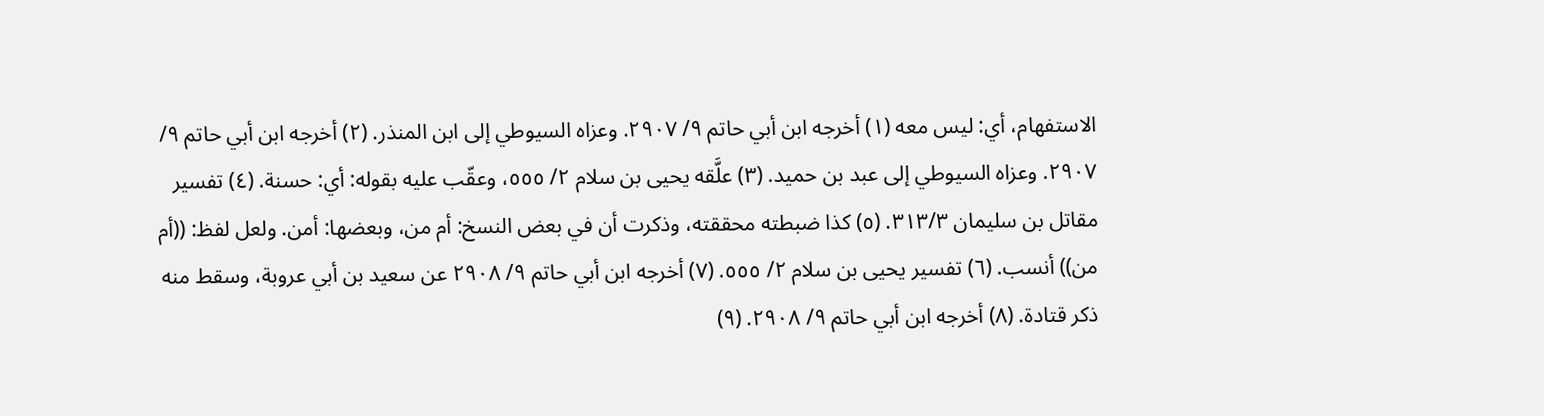الاستفهام، أي: ليس معه (١) أخرجه ابن أبي حاتم ٩/ ٢٩٠٧. وعزاه السيوطي إلى ابن المنذر. (٢) أخرجه ابن أبي حاتم ٩/ ٢٩٠٧. وعزاه السيوطي إلى عبد بن حميد. (٣) علَّقه يحيى بن سلام ٢/ ٥٥٥، وعقّب عليه بقوله: أي: حسنة. (٤) تفسير مقاتل بن سليمان ٣١٣/٣. (٥) كذا ضبطته محققته، وذكرت أن في بعض النسخ: أم من، وبعضها: أمن. ولعل لفظ: ((أم من)) أنسب. (٦) تفسیر یحیی بن سلام ٢/ ٥٥٥. (٧) أخرجه ابن أبي حاتم ٩/ ٢٩٠٨ عن سعيد بن أبي عروبة، وسقط منه ذكر قتادة. (٨) أخرجه ابن أبي حاتم ٩/ ٢٩٠٨. (٩)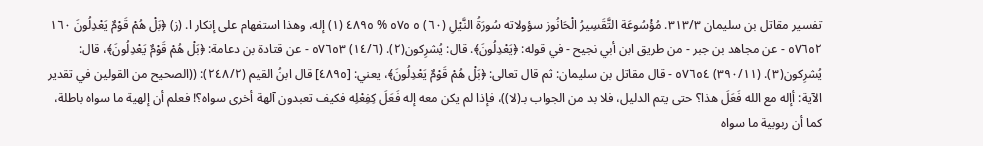تفسير مقاتل بن سليمان ٣١٣/٣. مُؤْسُوعَة التَّقَسِيرُ الْحَانُوز سؤولاته سُورَةُ النَّيْلِ (٦٠) ٥ ٥٧٥ % ٤٨٩٥ (١) إله، وهذا استفهام على إنكار ا. (ز) ﴿بَلْ هُمْ قَوْمٌ يَعْدِلُونَ ١٦٠ ٥٧٦٥٢ - عن مجاهد بن جبر - من طريق ابن أبي نجيح - في قوله: ﴿يَعْدِلُونَ﴾. قال: يُشرِكون(٢). (١٤/٦) ٥٧٦٥٣ - عن قتادة بن دعامة: ﴿بَلْ هُمْ قَوْمٌ يَعْدِلُونَ﴾، قال: يُشرِكون(٣). (٣٩٠/١١) ٥٧٦٥٤ - قال مقاتل بن سليمان: ثم قال تعالى: ﴿بَلْ هُمْ قَوْمٌ يَعْدِلُونَ﴾، يعني: [٤٨٩٥] قال ابنُ القيم (٢٤٨/٢): ((الصحيح من القولين في تقدير الآية: أإله مع الله فَعَلَ هذا؟ حتى يتم الدليل، فلا بد من الجواب بـ(لا))، فإذا لم يكن معه إله فَعَلَ كِفِعْلِه فكيف تعبدون آلهة أخرى سواه؟! فعلم أن إلهية ما سواه باطلة، كما أن ربوبية ما سواه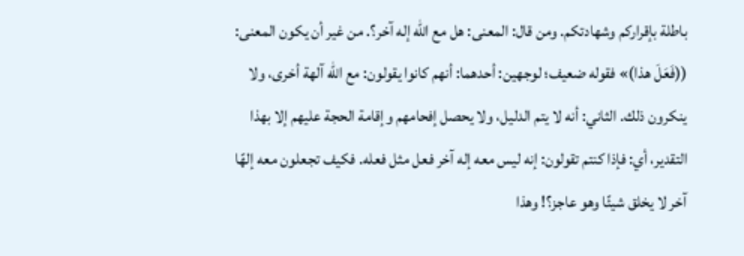باطلة بإقراركم وشهادتكم. ومن قال: المعنى: هل مع الله إله آخر؟. من غير أن يكون المعنى: ((فَعَلَ هذا)» فقوله ضعيف؛ لوجهين: أحدهما: أنهم كانوا يقولون: مع الله آلهة أخرى، ولا ينكرون ذلك. الثاني: أنه لا يتم الدليل، ولا يحصل إفحامهم وإقامة الحجة عليهم إلا بهذا التقدير، أي: فإذا كنتم تقولون: إنه ليس معه إله آخر فعل مثل فعله. فكيف تجعلون معه إلهًا آخر لا يخلق شيئًا وهو عاجز؟! وهذا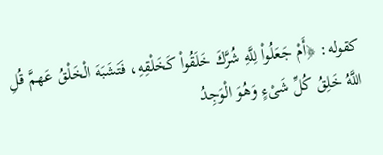كقوله: ﴿أَمْ جَعَلُواْ لِلَّهِ شُرَّكَ خَلَقُواْ كَخَلْقِهِ، فَتَشَبَهَ الْخَلْقُ عَهمَّ قُلِ اللَّهُ خَلِقُ كُلِّ شَىْءٍ وَهُوَ الْوَجِدُ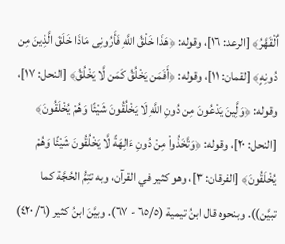اٌلْقَهَّرُ﴾ [الرعد: ١٦]، وقوله: ﴿هَذَا خَلْقُ اللَّهِ فَأَرُونِى مَاذَا خَلَقَ الَّذِينَ مِن دُونِهٍ﴾ [لقمان: ١١]، وقوله: ﴿أَفَمَن يَخْلُقُ كَمَن لَّا يَخْلُقُ﴾ [النحل: ١٧]، وقوله: ﴿وَلَِّينَ يَدْعُونَ مِن دُونِ اللَّهِ لَا يَخْلُقُونَ شَيْئًا وَهُمْ يُخْلَقُونَ﴾ [النحل: ٢٠]، وقوله: ﴿وَتَّخَذُواْ مِنْ دُونِ ءَالِهَةً لَّا يَخْلُقُونَ شَيْئًا وَهُمْ يُخْلَقُونَ﴾ [الفرقان: ٣]، وهو كثير في القرآن، وبه تتِمُّ الحُجَّة كما تبيَّن)). وبنحوه قال ابنُ تيمية (٦٥/٥ - ٦٧). وبيَّنَ ابنُ كثير (٦/ ٤٢٠)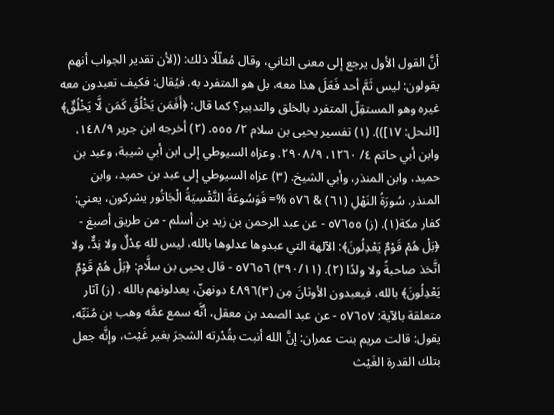أنَّ القول الأول يرجع إلى معنى الثاني، وقال مُعلّلًا ذلك: ((لأن تقدير الجواب أنهم يقولون: ليس ثَمَّ أحد فَعَلَ هذا معه، بل هو المتفرد به. فيُقال: فكيف تعبدون معه غيره وهو المستقِلّ المتفرد بالخلق والتدبير؟ كما قال: ﴿أَفَمَن يَخْلُقُ كَمَن لَّا يَخْلُقٌ﴾ [النحل: ١٧])). (١) تفسير يحيى بن سلام ٢/ ٥٥٥. (٢) أخرجه ابن جرير ١٤٨/٩، وابن أبي حاتم ٤/ ١٢٦٠، ٢٩٠٨/٩. وعزاه السيوطي إلى ابن أبي شيبة، وعبد بن حميد، وابن المنذر، وأبي الشيخ. (٣) عزاه السيوطي إلى عبد بن حميد، وابن المنذر. سُورَةُ النَهْلِ (٦١) & ٥٧٦ %= فَوَسُوعَةُ التَّقْسِيَةُ الْجَاتُور يشركون، يعني: كفار مكة(١). (ز) ٥٧٦٥٥ - عن عبد الرحمن بن زيد بن أسلم - من طريق أصبغ - ﴿بَلْ هُمْ قَوْمٌ يَعْدِلُونَ﴾: الآلهة التي عبدوها عدلوها بالله، ليس لله عِدْلٌ ولا نِدٌّ، ولا اتَّخذ صاحبةً ولا ولدًا (٢). (٣٩٠/١١) ٥٧٦٥٦ - قال يحيى بن سلَّام: ﴿بَلْ هُمْ قَوْمٌ يَعْدِلُونَ﴾ بالله، فيعبدون الأوثانَ مِن (٣)٤٨٩٦ دونهنّ، يعدلونهم بالله . (ز) آثار متعلقة بالآية: ٥٧٦٥٧ - عن عبد الصمد بن معقل، أنَّه سمع عمَّه وهب بن مُنَبِّه، يقول: قالت مريم بنت عمران: إنَّ الله أنبت بقُدْرته الشجرَ بغير غَيْث، وإنَّه جعل بتلك القدرة الغَيْث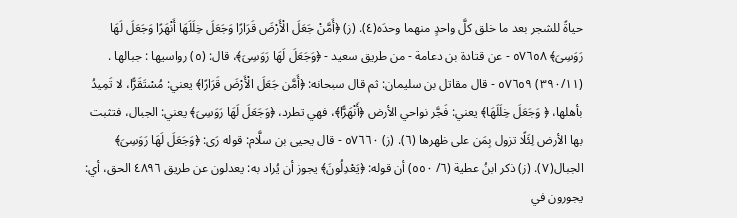حياةً للشجر بعد ما خلق كلَّ واحدٍ منهما وحدَه(٤). (ز) ﴿أَمَّنْ جَعَلَ الْأَرْضَ قَرَارًا وَجَعَلَ خِلَلَهَا أَنْهَرًا وَجَعَلَ لَهَا رَوَسِىَ﴾ ٥٧٦٥٨ - عن قتادة بن دعامة - من طريق سعيد - ﴿وَجَعَلَ لَهَا رَوَسِىَ﴾، قال: (٥) رواسيها : جبالها . (٣٩٠/١١) ٥٧٦٥٩ - قال مقاتل بن سليمان: ثم قال سبحانه: ﴿أَمَّن جَعَلَ الْأَرْضَ قَرَارًا﴾ يعني: مُسْتَقَرًّا، لا تَمِيدُ بأهلها، ﴿ وَجَعَلَ خِلَلَهَا﴾ يعني: فَجَّر نواحي الأرض ﴿أَنْهَرًّا﴾، فهي تطرد، ﴿وَجَعَلَ لَهَا رَوَسِىَ﴾ يعني: الجبال، فتثبت بها الأرض لِئَلًا تزول بِمَن على ظهرها (٦). (ز) ٥٧٦٦٠ - قال يحيى بن سلَّام: قوله رَى: ﴿وَجَعَلَ لَهَا رَوَسِىَ﴾ الجبال(٧). (ز) ذكر ابنُ عطية (٦/ ٥٥٠) أن قوله: ﴿يَعْدِلُونَ﴾ يجوز أن يُراد به: يعدلون عن طريق ٤٨٩٦ الحق، أي: يجورون في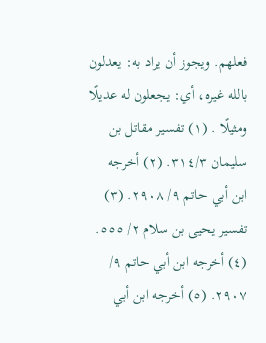فعلهم. ويجوز أن يراد به: يعدلون بالله غيره، أي: يجعلون له عديلًا ومثيلًا . (١) تفسير مقاتل بن سليمان ٣١٤/٣. (٢) أخرجه ابن أبي حاتم ٩/ ٢٩٠٨. (٣) تفسير يحيى بن سلام ٢/ ٥٥٥. (٤) أخرجه ابن أبي حاتم ٩/ ٢٩٠٧. (٥) أخرجه ابن أبي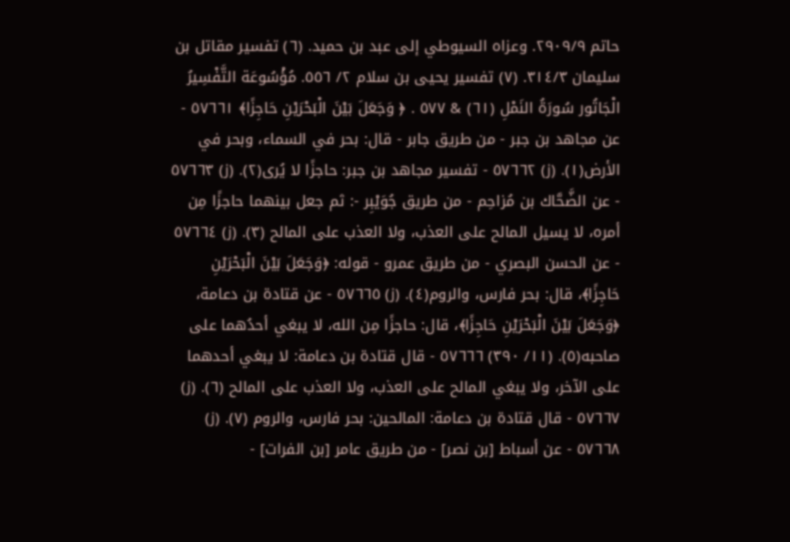حاتم ٢٩٠٩/٩. وعزاه السيوطي إلى عبد بن حميد. (٦) تفسير مقاتل بن سليمان ٣١٤/٣. (٧) تفسير يحيى بن سلام ٢/ ٥٥٦. مُؤْسُوعَة التَّفْسِيرُ الْجَاتُور سُورَةُ النَمْلِ (٦١) & ٥٧٧ . ﴿ وَجَعَلَ بَيْنَ الْبَحْرَيْنِ حَاجِزًا﴾ ٥٧٦٦١ - عن مجاهد بن جبر - من طريق جابر - قال: بحر في السماء، وبحر في الأرض(١). (ز) ٥٧٦٦٢ - تفسير مجاهد بن جبر: حاجزًا لا يُرى(٢). (ز) ٥٧٦٦٣ - عن الضَّحَّاك بن مُزاحِم - من طريق جُوَيْبِر -: ثم جعل بينهما حاجزًا مِن أمره، لا يسيل المالح على العذب، ولا العذب على المالح (٣). (ز) ٥٧٦٦٤ - عن الحسن البصري - من طريق عمرو - قوله: ﴿وَجَعَلَ بَيْنَ الْبَحْرَيْنِ حَاجِزًا﴾، قال: بحر فارس، والروم(٤). (ز) ٥٧٦٦٥ - عن قتادة بن دعامة، ﴿وَجَعَلَ بَيْنَ الْبَحْرَيْنِ حَاجِزًا﴾، قال: حاجزًا مِن الله، لا يبغي أحدُهما على صاحبه(٥). (١١/ ٣٩٠) ٥٧٦٦٦ - قال قتادة بن دعامة: لا يبغي أحدهما على الآخر، ولا يبغي المالح على العذب، ولا العذب على المالح (٦). (ز) ٥٧٦٦٧ - قال قتادة بن دعامة: المالحين: بحر فارس، والروم (٧). (ز) ٥٧٦٦٨ - عن أسباط [بن نصر] - من طريق عامر [بن الفرات] -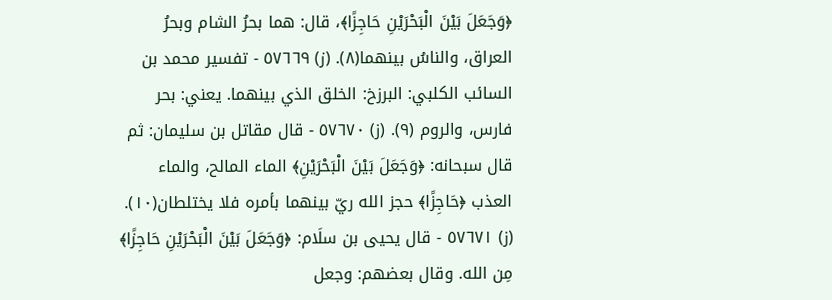﴿وَجَعَلَ بَيْنَ الْبَحْرَيْنِ حَاجِزًا﴾، قال: هما بحرُ الشام وبحرُ العراق، والناسُ بينهما(٨). (ز) ٥٧٦٦٩ - تفسير محمد بن السائب الكلبي: البرزخ: الخلق الذي بينهما. يعني: بحر فارس، والروم (٩). (ز) ٥٧٦٧٠ - قال مقاتل بن سليمان: ثم قال سبحانه: ﴿وَجَعَلَ بَيْنَ الْبَحْرَيْنِ﴾ الماء المالح، والماء العذب ﴿حَاجِزًا﴾ حجز الله ريّ بينهما بأمره فلا يختلطان(١٠). (ز) ٥٧٦٧١ - قال يحيى بن سلَام: ﴿وَجَعَلَ بَيْنَ الْبَحْرَيْنِ حَاجِزًا﴾ مِن الله. وقال بعضهم: وجعل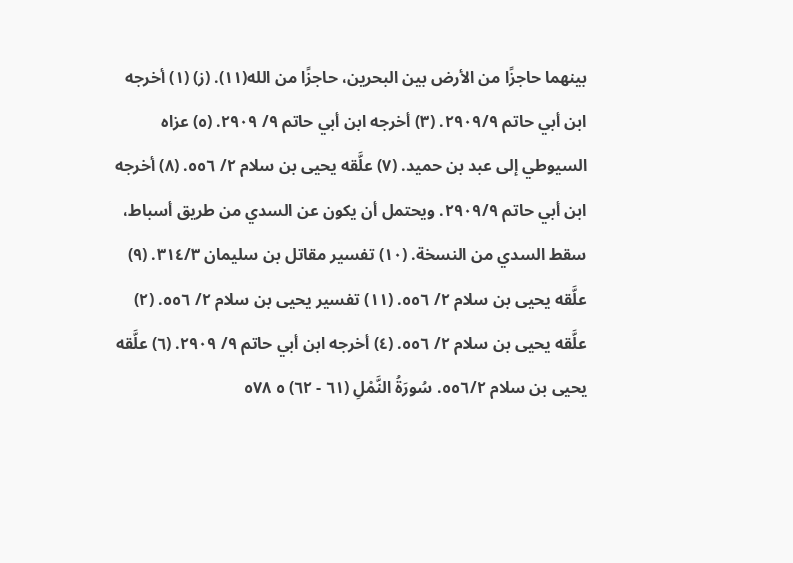بينهما حاجزًا من الأرض بين البحرين، حاجزًا من الله(١١). (ز) (١) أخرجه ابن أبي حاتم ٢٩٠٩/٩. (٣) أخرجه ابن أبي حاتم ٩/ ٢٩٠٩. (٥) عزاه السيوطي إلى عبد بن حميد. (٧) علَّقه يحيى بن سلام ٢/ ٥٥٦. (٨) أخرجه ابن أبي حاتم ٢٩٠٩/٩. ويحتمل أن يكون عن السدي من طريق أسباط، سقط السدي من النسخة. (١٠) تفسير مقاتل بن سليمان ٣١٤/٣. (٩) علَّقه يحيى بن سلام ٢/ ٥٥٦. (١١) تفسير يحيى بن سلام ٢/ ٥٥٦. (٢) علَّقه يحيى بن سلام ٢/ ٥٥٦. (٤) أخرجه ابن أبي حاتم ٩/ ٢٩٠٩. (٦) علَّقه يحيى بن سلام ٥٥٦/٢. سُورَةُ النَّمْلِ (٦١ - ٦٢) ٥ ٥٧٨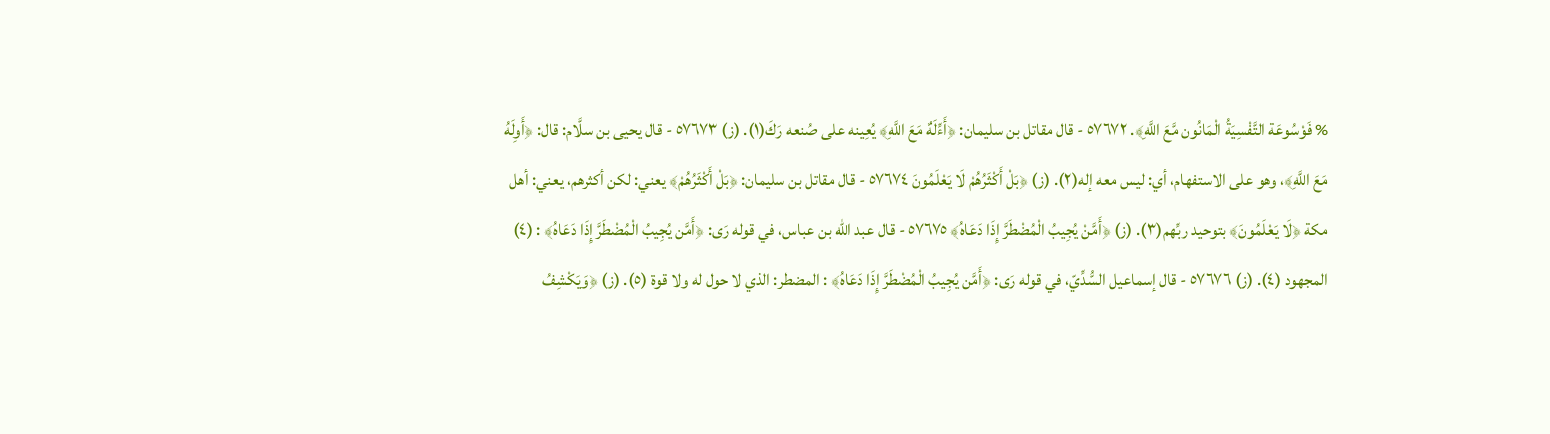% فَوْسُوعَة التَّفْسِيَةُ الْمَانُون مَّعَ اللَّهِ﴾. ٥٧٦٧٢ - قال مقاتل بن سليمان: ﴿أَءِّلَهٌ مَعَ اللَّهِ﴾ يُعِينه على صُنعه رَكَ(١). (ز) ٥٧٦٧٣ - قال يحيى بن سلَّام: قال: ﴿أَوِلَهُ مَعَ اللَّهِ﴾، وهو على الاستفهام، أي: ليس معه إله(٢). (ز) ﴿بَلْ أَكْثَرُهُمْ لَا يَعْلَمُونَ ٥٧٦٧٤ - قال مقاتل بن سليمان: ﴿بَلْ أَكْثَرُهُمْ﴾ يعني: لكن أكثرهم، يعني: أهل مكة ﴿لَا يَعْلَمُونَ﴾ بتوحيد ربِّهم(٣). (ز) ﴿أَمَّنْ يُجِيبُ الْمُضْطَرَّ إِذَا دَعَاهُ﴾ ٥٧٦٧٥ - قال عبد الله بن عباس، في قوله رَى: ﴿أَمَّن يُجِيبُ الْمُضْطَرَّ إِذَا دَعَاهُ﴾ : (٤) المجهود (٤). (ز) ٥٧٦٧٦ - قال إسماعيل السُّدِّيّ، في قوله رَى: ﴿أَمَّن يُجِيبُ الْمُضْطَرَّ إِذَا دَعَاهُ﴾ : المضطر: الذي لا حول له ولا قوة (٥). (ز) ﴿وَيَكْشِفُ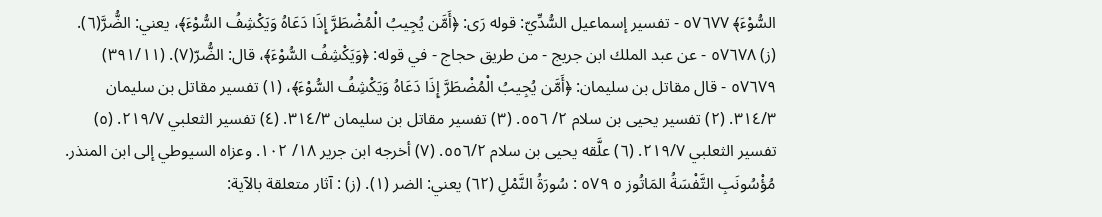السُّوْءَ﴾ ٥٧٦٧٧ - تفسير إسماعيل السُّدِّيّ: قوله رَى: ﴿أَمَّن يُجِيبُ الْمُضْطَرَّ إِذَا دَعَاهُ وَيَكْشِفُ السُّوْءَ﴾، يعني: الضُّرَّ(٦). (ز) ٥٧٦٧٨ - عن عبد الملك ابن جريج - من طريق حجاج - في قوله: ﴿وَيَكْشِفُ السُّوْءَ﴾، قال: الضُّرّ(٧). (٣٩١/١١) ٥٧٦٧٩ - قال مقاتل بن سليمان: ﴿أَمَّن يُجِيبُ الْمُضْطَرَّ إِذَا دَعَاهُ وَيَكْشِفُ السُّوْءَ﴾، (١) تفسير مقاتل بن سليمان ٣١٤/٣. (٢) تفسير يحيى بن سلام ٢/ ٥٥٦. (٣) تفسير مقاتل بن سليمان ٣١٤/٣. (٤) تفسير الثعلبي ٢١٩/٧. (٥) تفسير الثعلبي ٢١٩/٧. (٦) علَّقه يحيى بن سلام ٥٥٦/٢. (٧) أخرجه ابن جرير ١٨/ ١٠٢. وعزاه السيوطي إلى ابن المنذر. مُؤْسُونَبِ التَّفْسَةُ المَاتُوز ٥ ٥٧٩ : سُورَةُ النَّمْلِ (٦٢) يعني: الضر (١). (ز) : آثار متعلقة بالآية: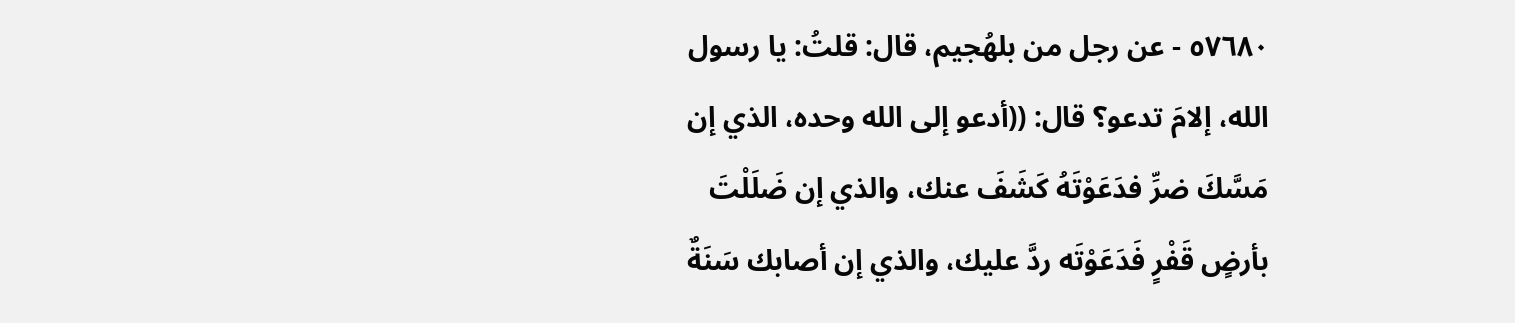٥٧٦٨٠ - عن رجل من بلهُجيم، قال: قلتُ: يا رسول الله، إلامَ تدعو؟ قال: ((أدعو إلى الله وحده، الذي إن مَسَّكَ ضرِّ فدَعَوْتَهُ كَشَفَ عنك، والذي إن ضَلَلْتَ بأرضٍ قَفْرٍ فَدَعَوْتَه ردَّ عليك، والذي إن أصابك سَنَةٌ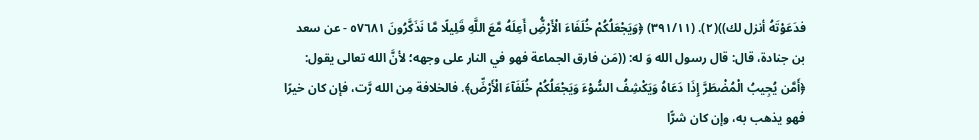فدَعَوْتَهُ أنزل لك))(٢). (٣٩١/١١) ﴿وَيَجْعَلُكُمْ خُلَفَاءَ الْأَرْضُِّ أَعِلَهُ مَّعَ اللَّهِ قَلِيلًا مَّا نَذَكَّرُونَ ٥٧٦٨١ - عن سعد بن جنادة، قال: قال رسول الله وَ له: ((مَن فارق الجماعة فهو في النار على وجهه؛ لأنَّ الله تعالى يقول: ﴿أَمَّن يُجِيبُ الْمُضْطَرَّ إِذَا دَعَاهُ وَيَكْشِفُ السُّوْءَ وَيَجْعَلُكُمْ خُلَفَآءَ الْأَرْضِّ﴾. فالخلافة مِن الله رَّت، فإن كان خيرًا فهو يذهب به، وإن كان شرًّا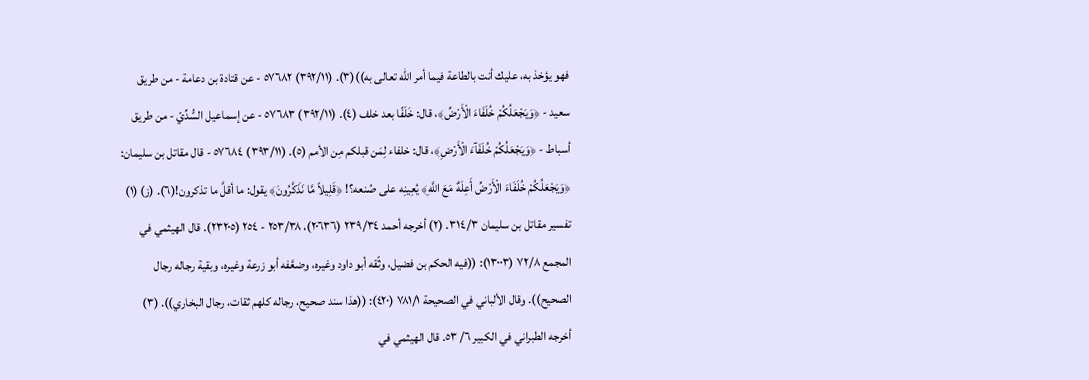فهو يؤخذ به، عليك أنت بالطاعة فيما أمر الله تعالى به))(٣). (٣٩٢/١١) ٥٧٦٨٢ - عن قتادة بن دعامة - من طريق سعيد - ﴿وَيَجْعَلُكُمْ خُلَفَاءَ الْأَرْضِّ﴾، قال: خَلَفًا بعد خلف (٤). (٣٩٢/١١) ٥٧٦٨٣ - عن إسماعيل السُّدِّيّ - من طريق أسباط - ﴿وَيَجْعَلُكُمْ خُلَفَآءَ الْأَرْضِ﴾، قال: خلفاء لِمَن قبلكم مِن الأمم (٥). (٣٩٣/١١) ٥٧٦٨٤ - قال مقاتل بن سليمان: ﴿وَيَجْعَلُكُمْ خُلَفَاءَ الْأَرْضِّ أَعِلَهٌ مَعَ اللَّهِ﴾ يُعِينِه على صُنعه؟! ﴿قَلِيلاً مَّا نَذَكَّرُونَ﴾ يقول: ما أقلَّ ما تذكرون!(٦). (ز) (١) تفسير مقاتل بن سليمان ٣١٤/٣. (٢) أخرجه أحمد ٢٣٩/٣٤ (٢٠٦٣٦)، ٢٥٣/٣٨ - ٢٥٤ (٢٣٢٠٥). قال الهيثمي في المجمع ٧٢/٨ (١٣٠٠٣): ((فيه الحكم بن فضيل، وثّقه أبو داود وغيره، وضعَّفه أبو زرعة وغيره، وبقية رجاله رجال الصحيح)). وقال الألباني في الصحيحة ٧٨١/١ (٤٢٠): ((هذا سند صحيح، رجاله كلهم ثقات، رجال البخاري)). (٣) أخرجه الطبراني في الكبير ٦/ ٥٣. قال الهيثمي في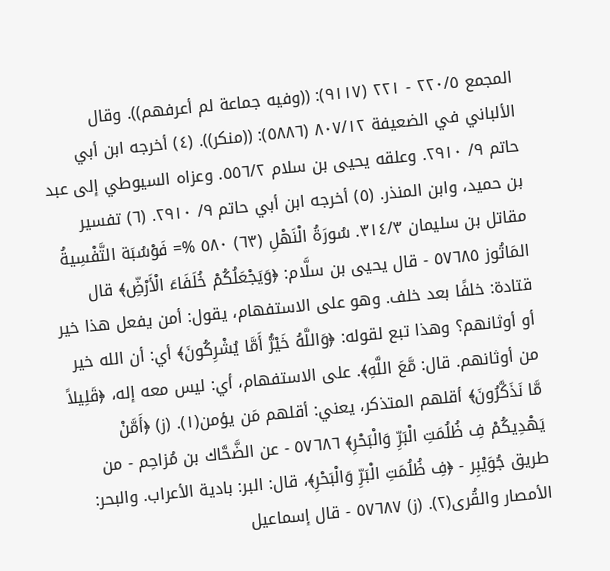المجمع ٢٢٠/٥ - ٢٢١ (٩١١٧): ((وفيه جماعة لم أعرفهم)). وقال الألباني في الضعيفة ٨٠٧/١٢ (٥٨٨٦): ((منكر)). (٤) أخرجه ابن أبي حاتم ٩/ ٢٩١٠. وعلقه يحيى بن سلام ٥٥٦/٢. وعزاه السيوطي إلى عبد بن حميد، وابن المنذر. (٥) أخرجه ابن أبي حاتم ٩/ ٢٩١٠. (٦) تفسير مقاتل بن سليمان ٣١٤/٣. سُورَةُ الْنَهْلِ (٦٣) ٥٨٠ %= فَوْسُبَة التَّفْسِيةُ المَاتُوز ٥٧٦٨٥ - قال يحيى بن سلَّام: ﴿وَيَجْعَلُكُمْ خُلَفَاءَ الْأَرْضِّ﴾ قال قتادة: خلفًا بعد خلف. وهو على الاستفهام، يقول: أمن يفعل هذا خير أو أوثانهم؟ وهذا تبع لقوله: ﴿وَاللَّهُ خَيْرُّ أَمَّا يُشْرِكُونَ﴾ أي: أن الله خير من أوثانهم. قال: مَّعَ اللَّهِ﴾. على الاستفهام، أي: ليس معه إله، ﴿قَلِيلاً مَّا نَذَكَّرُونَ﴾ أقلهم المتذكر، يعني: أقلهم مَن يؤمن(١). (ز) ﴿أَمَّنْ يَهْدِيكُمْ فِ ظُلُمَتِ الْبَرِّ وَالْبَحْرِ﴾ ٥٧٦٨٦ - عن الضَّحَّاك بن مُزاحِم - من طريق جُوَيْبِر - ﴿فِ ظُلُمَتِ الْبَرِّ وَالْبَحْرِ﴾، قال: البر: بادية الأعراب. والبحر: الأمصار والقُرى(٢). (ز) ٥٧٦٨٧ - قال إسماعيل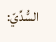السُّدِّيّ: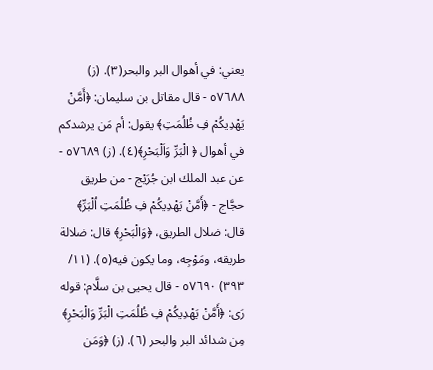يعني: في أهوال البر والبحر(٣). (ز) ٥٧٦٨٨ - قال مقاتل بن سليمان: ﴿أَمَّنْ يَهْدِيكُمْ فِ ظُلُمَتِ﴾ يقول: أم مَن يرشدكم في أهوال ﴿ الْبَرِّ وَاَلْبَحْرِ﴾(٤). (ز) ٥٧٦٨٩ - عن عبد الملك ابن جُرَيْج - من طريق حجَّاج - ﴿أَمَّنْ يَهْدِيكُمْ فِ ظُلُمَتِ اُلْبَرِّ﴾ قال: ضلال الطريق، ﴿وَالْبَحْرِ﴾ قال: ضلالة طريقه، ومَوْجِه، وما يكون فيه(٥). (١١/ ٣٩٣) ٥٧٦٩٠ - قال يحيى بن سلَّام: قوله رَى: ﴿أَمَّنْ يَهْدِيكُمْ فِ ظُلُمَتِ الْبَرِّ وَالْبَحْرِ﴾ مِن شدائد البر والبحر (٦). (ز) ﴿وَمَن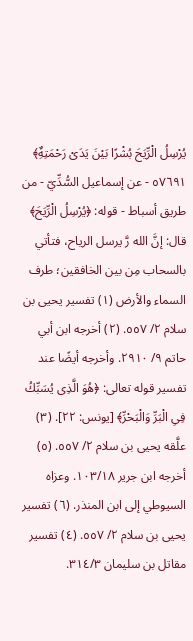يُرْسِلُ الْرِّيَحَ بُشْرًا بَيْنَ يَدَىْ رَحْمَتِهٌِ﴾ ٥٧٦٩١ - عن إسماعيل السُّدِّيّ - من طريق أسباط - قوله: ﴿يُرْسِلُ الْرِّيَحَ﴾ قال: إنَّ الله رَّ يرسل الرياح، فتأتي بالسحاب مِن بين الخافقين؛ طرف السماء والأرض (١) تفسير يحيى بن سلام ٢/ ٥٥٧. (٢) أخرجه ابن أبي حاتم ٩/ ٢٩١٠. وأخرجه أيضًا عند تفسير قوله تعالى: ﴿هُوَ الَّذِى يُسَبِّكُ فِىِ الْبَرِّ وَالْبَحْرِّ﴾ [يونس: ٢٢]. (٣) علَّقه يحيى بن سلام ٢/ ٥٥٧. (٥) أخرجه ابن جرير ١٠٣/١٨. وعزاه السيوطي إلى ابن المنذر. (٦) تفسير يحيى بن سلام ٢/ ٥٥٧. (٤) تفسير مقاتل بن سليمان ٣١٤/٣.